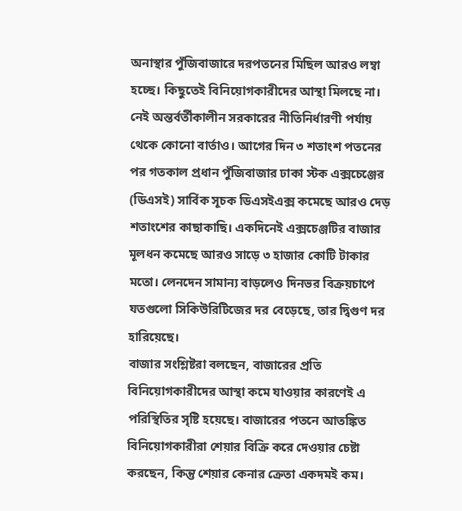অনাস্থার পুঁজিবাজারে দরপতনের মিছিল আরও লম্বা হচ্ছে। কিছুতেই বিনিয়োগকারীদের আস্থা মিলছে না। নেই অন্তর্বর্তীকালীন সরকারের নীতিনির্ধারণী পর্যায় থেকে কোনো বার্তাও। আগের দিন ৩ শতাংশ পতনের পর গতকাল প্রধান পুঁজিবাজার ঢাকা স্টক এক্সচেঞ্জের (ডিএসই) সার্বিক সূচক ডিএসইএক্স কমেছে আরও দেড় শতাংশের কাছাকাছি। একদিনেই এক্সচেঞ্জটির বাজার মূলধন কমেছে আরও সাড়ে ৩ হাজার কোটি টাকার মতো। লেনদেন সামান্য বাড়লেও দিনভর বিক্রয়চাপে যতগুলো সিকিউরিটিজের দর বেড়েছে, তার দ্বিগুণ দর হারিয়েছে।
বাজার সংশ্লিষ্টরা বলছেন, বাজারের প্রতি বিনিয়োগকারীদের আস্থা কমে যাওয়ার কারণেই এ পরিস্থিতির সৃষ্টি হয়েছে। বাজারের পতনে আতঙ্কিত বিনিয়োগকারীরা শেয়ার বিক্রি করে দেওয়ার চেষ্টা করছেন, কিন্তু শেয়ার কেনার ক্রেতা একদমই কম।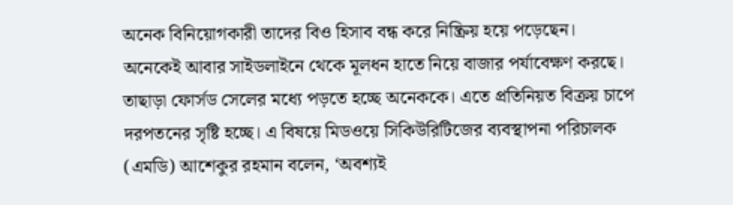অনেক বিনিয়োগকারী তাদের বিও হিসাব বন্ধ করে নিষ্ক্রিয় হয়ে পড়েছেন। অনেকেই আবার সাইডলাইনে থেকে মূলধন হাতে নিয়ে বাজার পর্যাবেক্ষণ করছে। তাছাড়া ফোর্সড সেলের মধ্যে পড়তে হচ্ছে অনেককে। এতে প্রতিনিয়ত বিক্রয় চাপে দরপতনের সৃষ্টি হচ্ছে। এ বিষয়ে মিডওয়ে সিকিউরিটিজের ব্যবস্থাপনা পরিচালক (এমডি) আশেকুর রহমান বলেন, ‘অবশ্যই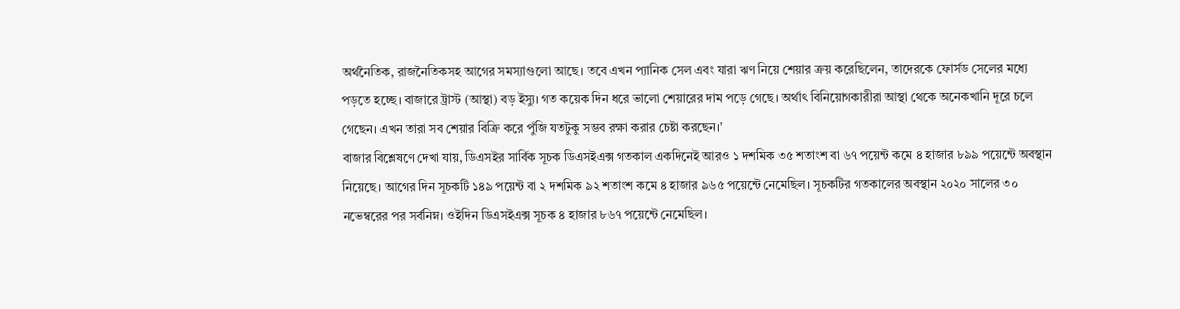অর্থনৈতিক, রাজনৈতিকসহ আগের সমস্যাগুলো আছে। তবে এখন প্যানিক সেল এবং যারা ঋণ নিয়ে শেয়ার ক্রয় করেছিলেন, তাদেরকে ফোর্সড সেলের মধ্যে পড়তে হচ্ছে। বাজারে ট্রাস্ট (আস্থা) বড় ইস্যু। গত কয়েক দিন ধরে ভালো শেয়ারের দাম পড়ে গেছে। অর্থাৎ বিনিয়োগকারীরা আস্থা থেকে অনেকখানি দূরে চলে গেছেন। এখন তারা সব শেয়ার বিক্রি করে পুঁজি যতটুকু সম্ভব রক্ষা করার চেষ্টা করছেন।’
বাজার বিশ্লেষণে দেখা যায়, ডিএসইর সার্বিক সূচক ডিএসইএক্স গতকাল একদিনেই আরও ১ দশমিক ৩৫ শতাংশ বা ৬৭ পয়েন্ট কমে ৪ হাজার ৮৯৯ পয়েন্টে অবস্থান নিয়েছে। আগের দিন সূচকটি ১৪৯ পয়েন্ট বা ২ দশমিক ৯২ শতাংশ কমে ৪ হাজার ৯৬৫ পয়েন্টে নেমেছিল। সূচকটির গতকালের অবস্থান ২০২০ সালের ৩০ নভেম্বরের পর সর্বনিম্ন। ওইদিন ডিএসইএক্স সূচক ৪ হাজার ৮৬৭ পয়েন্টে নেমেছিল।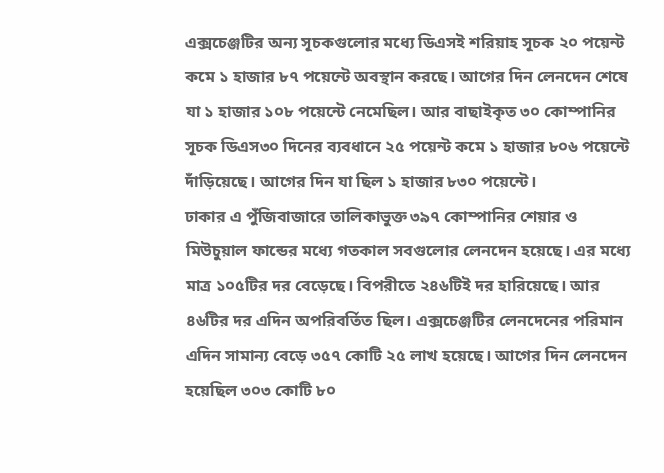এক্সচেঞ্জটির অন্য সূচকগুলোর মধ্যে ডিএসই শরিয়াহ সূচক ২০ পয়েন্ট কমে ১ হাজার ৮৭ পয়েন্টে অবস্থান করছে। আগের দিন লেনদেন শেষে যা ১ হাজার ১০৮ পয়েন্টে নেমেছিল। আর বাছাইকৃত ৩০ কোম্পানির সূচক ডিএস৩০ দিনের ব্যবধানে ২৫ পয়েন্ট কমে ১ হাজার ৮০৬ পয়েন্টে দাঁড়িয়েছে। আগের দিন যা ছিল ১ হাজার ৮৩০ পয়েন্টে।
ঢাকার এ পুঁজিবাজারে তালিকাভুক্ত ৩৯৭ কোম্পানির শেয়ার ও মিউচুয়াল ফান্ডের মধ্যে গতকাল সবগুলোর লেনদেন হয়েছে। এর মধ্যে মাত্র ১০৫টির দর বেড়েছে। বিপরীতে ২৪৬টিই দর হারিয়েছে। আর ৪৬টির দর এদিন অপরিবর্তিত ছিল। এক্সচেঞ্জটির লেনদেনের পরিমান এদিন সামান্য বেড়ে ৩৫৭ কোটি ২৫ লাখ হয়েছে। আগের দিন লেনদেন হয়েছিল ৩০৩ কোটি ৮০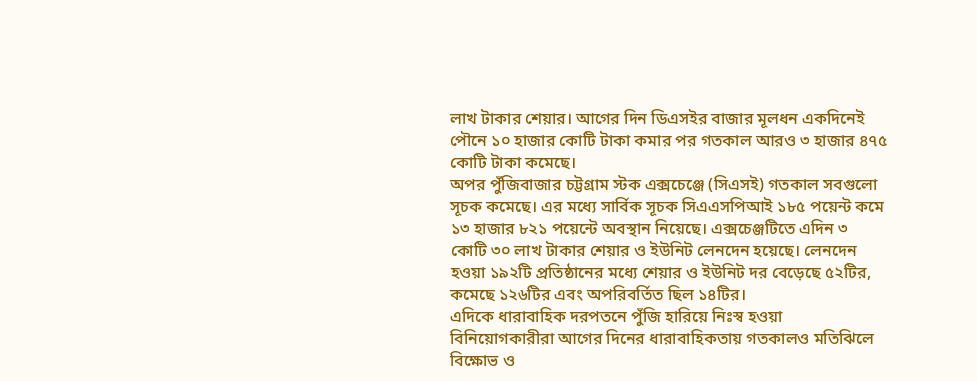লাখ টাকার শেয়ার। আগের দিন ডিএসইর বাজার মূলধন একদিনেই পৌনে ১০ হাজার কোটি টাকা কমার পর গতকাল আরও ৩ হাজার ৪৭৫ কোটি টাকা কমেছে।
অপর পুঁজিবাজার চট্টগ্রাম স্টক এক্সচেঞ্জে (সিএসই) গতকাল সবগুলো সূচক কমেছে। এর মধ্যে সার্বিক সূচক সিএএসপিআই ১৮৫ পয়েন্ট কমে ১৩ হাজার ৮২১ পয়েন্টে অবস্থান নিয়েছে। এক্সচেঞ্জটিতে এদিন ৩ কোটি ৩০ লাখ টাকার শেয়ার ও ইউনিট লেনদেন হয়েছে। লেনদেন হওয়া ১৯২টি প্রতিষ্ঠানের মধ্যে শেয়ার ও ইউনিট দর বেড়েছে ৫২টির, কমেছে ১২৬টির এবং অপরিবর্তিত ছিল ১৪টির।
এদিকে ধারাবাহিক দরপতনে পুঁজি হারিয়ে নিঃস্ব হওয়া বিনিয়োগকারীরা আগের দিনের ধারাবাহিকতায় গতকালও মতিঝিলে বিক্ষোভ ও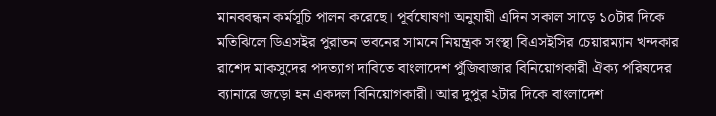মানববন্ধন কর্মসূচি পালন করেছে। পূর্বঘোষণা অনুযায়ী এদিন সকাল সাড়ে ১০টার দিকে মতিঝিলে ডিএসইর পুরাতন ভবনের সামনে নিয়ন্ত্রক সংস্থা বিএসইসির চেয়ারম্যান খন্দকার রাশেদ মাকসুদের পদত্যাগ দাবিতে বাংলাদেশ পুঁজিবাজার বিনিয়োগকারী ঐক্য পরিষদের ব্যানারে জড়ো হন একদল বিনিয়োগকারী। আর দুপুর ২টার দিকে বাংলাদেশ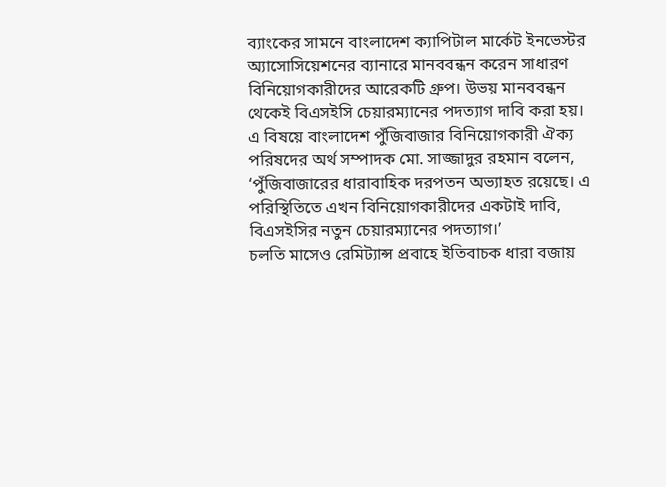ব্যাংকের সামনে বাংলাদেশ ক্যাপিটাল মার্কেট ইনভেস্টর অ্যাসোসিয়েশনের ব্যানারে মানববন্ধন করেন সাধারণ বিনিয়োগকারীদের আরেকটি গ্রুপ। উভয় মানববন্ধন থেকেই বিএসইসি চেয়ারম্যানের পদত্যাগ দাবি করা হয়। এ বিষয়ে বাংলাদেশ পুঁজিবাজার বিনিয়োগকারী ঐক্য পরিষদের অর্থ সম্পাদক মো. সাজ্জাদুর রহমান বলেন, ‘পুঁজিবাজারের ধারাবাহিক দরপতন অভ্যাহত রয়েছে। এ পরিস্থিতিতে এখন বিনিয়োগকারীদের একটাই দাবি, বিএসইসির নতুন চেয়ারম্যানের পদত্যাগ।’
চলতি মাসেও রেমিট্যান্স প্রবাহে ইতিবাচক ধারা বজায়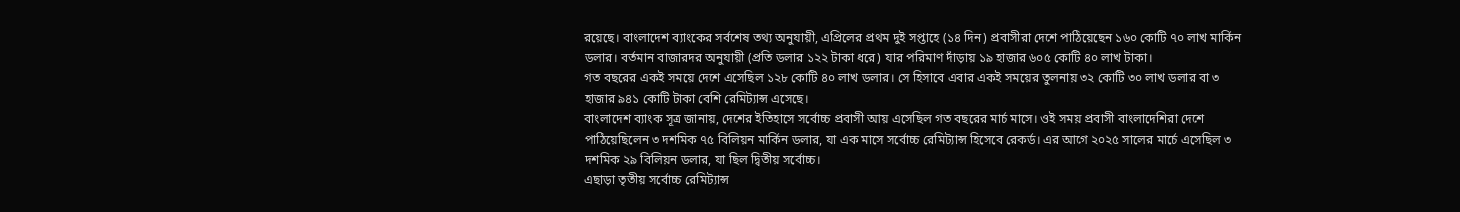রয়েছে। বাংলাদেশ ব্যাংকের সর্বশেষ তথ্য অনুযায়ী, এপ্রিলের প্রথম দুই সপ্তাহে (১৪ দিন) প্রবাসীরা দেশে পাঠিয়েছেন ১৬০ কোটি ৭০ লাখ মার্কিন ডলার। বর্তমান বাজারদর অনুযায়ী (প্রতি ডলার ১২২ টাকা ধরে) যার পরিমাণ দাঁড়ায় ১৯ হাজার ৬০৫ কোটি ৪০ লাখ টাকা।
গত বছরের একই সময়ে দেশে এসেছিল ১২৮ কোটি ৪০ লাখ ডলার। সে হিসাবে এবার একই সময়ের তুলনায় ৩২ কোটি ৩০ লাখ ডলার বা ৩ হাজার ৯৪১ কোটি টাকা বেশি রেমিট্যান্স এসেছে।
বাংলাদেশ ব্যাংক সূত্র জানায়, দেশের ইতিহাসে সর্বোচ্চ প্রবাসী আয় এসেছিল গত বছরের মার্চ মাসে। ওই সময় প্রবাসী বাংলাদেশিরা দেশে পাঠিয়েছিলেন ৩ দশমিক ৭৫ বিলিয়ন মার্কিন ডলার, যা এক মাসে সর্বোচ্চ রেমিট্যান্স হিসেবে রেকর্ড। এর আগে ২০২৫ সালের মার্চে এসেছিল ৩ দশমিক ২৯ বিলিয়ন ডলার, যা ছিল দ্বিতীয় সর্বোচ্চ।
এছাড়া তৃতীয় সর্বোচ্চ রেমিট্যান্স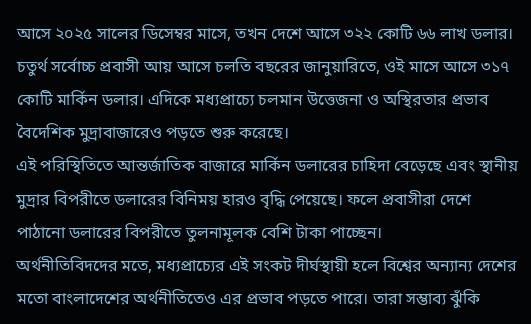আসে ২০২৫ সালের ডিসেম্বর মাসে, তখন দেশে আসে ৩২২ কোটি ৬৬ লাখ ডলার। চতুর্থ সর্বোচ্চ প্রবাসী আয় আসে চলতি বছরের জানুয়ারিতে, ওই মাসে আসে ৩১৭ কোটি মার্কিন ডলার। এদিকে মধ্যপ্রাচ্যে চলমান উত্তেজনা ও অস্থিরতার প্রভাব বৈদেশিক মুদ্রাবাজারেও পড়তে শুরু করেছে।
এই পরিস্থিতিতে আন্তর্জাতিক বাজারে মার্কিন ডলারের চাহিদা বেড়েছে এবং স্থানীয় মুদ্রার বিপরীতে ডলারের বিনিময় হারও বৃদ্ধি পেয়েছে। ফলে প্রবাসীরা দেশে পাঠানো ডলারের বিপরীতে তুলনামূলক বেশি টাকা পাচ্ছেন।
অর্থনীতিবিদদের মতে, মধ্যপ্রাচ্যের এই সংকট দীর্ঘস্থায়ী হলে বিশ্বের অন্যান্য দেশের মতো বাংলাদেশের অর্থনীতিতেও এর প্রভাব পড়তে পারে। তারা সম্ভাব্য ঝুঁকি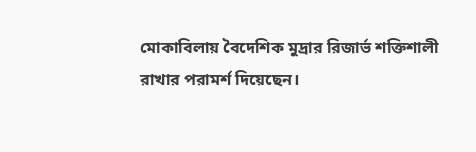মোকাবিলায় বৈদেশিক মুদ্রার রিজার্ভ শক্তিশালী রাখার পরামর্শ দিয়েছেন।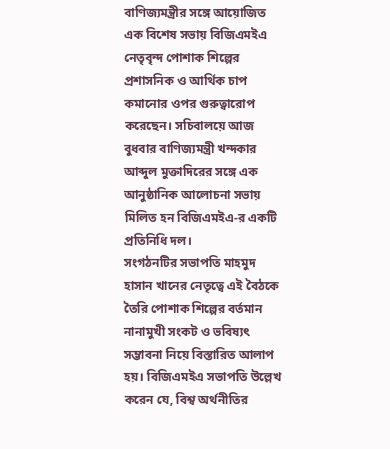বাণিজ্যমন্ত্রীর সঙ্গে আয়োজিত এক বিশেষ সভায় বিজিএমইএ নেতৃবৃন্দ পোশাক শিল্পের প্রশাসনিক ও আর্থিক চাপ কমানোর ওপর গুরুত্বারোপ করেছেন। সচিবালয়ে আজ বুধবার বাণিজ্যমন্ত্রী খন্দকার আব্দুল মুক্তাদিরের সঙ্গে এক আনুষ্ঠানিক আলোচনা সভায় মিলিত হন বিজিএমইএ-র একটি প্রতিনিধি দল।
সংগঠনটির সভাপতি মাহমুদ হাসান খানের নেতৃত্বে এই বৈঠকে তৈরি পোশাক শিল্পের বর্তমান নানামুখী সংকট ও ভবিষ্যৎ সম্ভাবনা নিয়ে বিস্তারিত আলাপ হয়। বিজিএমইএ সভাপতি উল্লেখ করেন যে, বিশ্ব অর্থনীতির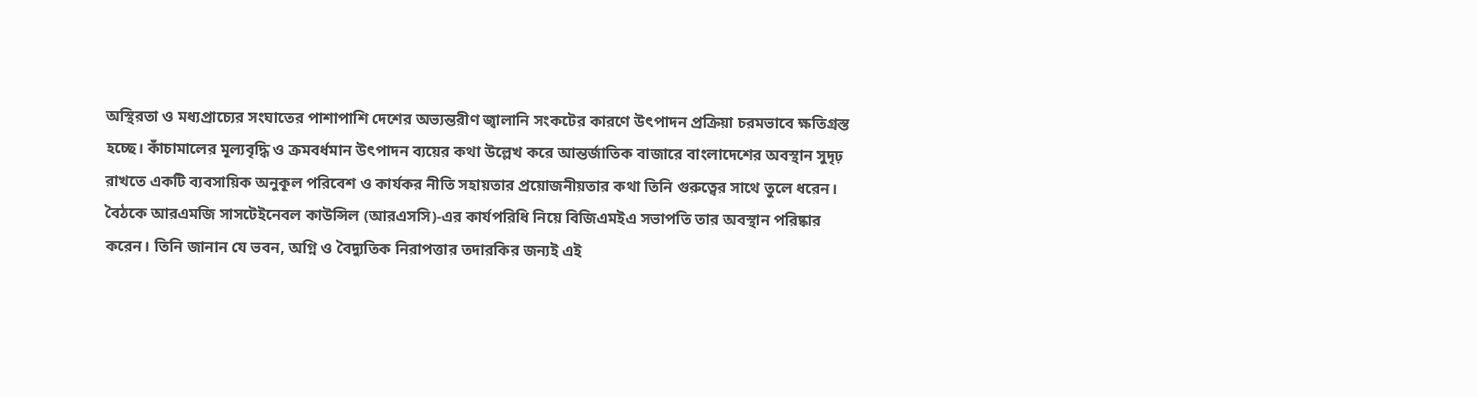অস্থিরতা ও মধ্যপ্রাচ্যের সংঘাতের পাশাপাশি দেশের অভ্যন্তরীণ জ্বালানি সংকটের কারণে উৎপাদন প্রক্রিয়া চরমভাবে ক্ষতিগ্রস্ত হচ্ছে। কাঁচামালের মূল্যবৃদ্ধি ও ক্রমবর্ধমান উৎপাদন ব্যয়ের কথা উল্লেখ করে আন্তর্জাতিক বাজারে বাংলাদেশের অবস্থান সুদৃঢ় রাখতে একটি ব্যবসায়িক অনুকূল পরিবেশ ও কার্যকর নীতি সহায়তার প্রয়োজনীয়তার কথা তিনি গুরুত্বের সাথে তুলে ধরেন।
বৈঠকে আরএমজি সাসটেইনেবল কাউন্সিল (আরএসসি)-এর কার্যপরিধি নিয়ে বিজিএমইএ সভাপতি তার অবস্থান পরিষ্কার করেন। তিনি জানান যে ভবন, অগ্নি ও বৈদ্যুতিক নিরাপত্তার তদারকির জন্যই এই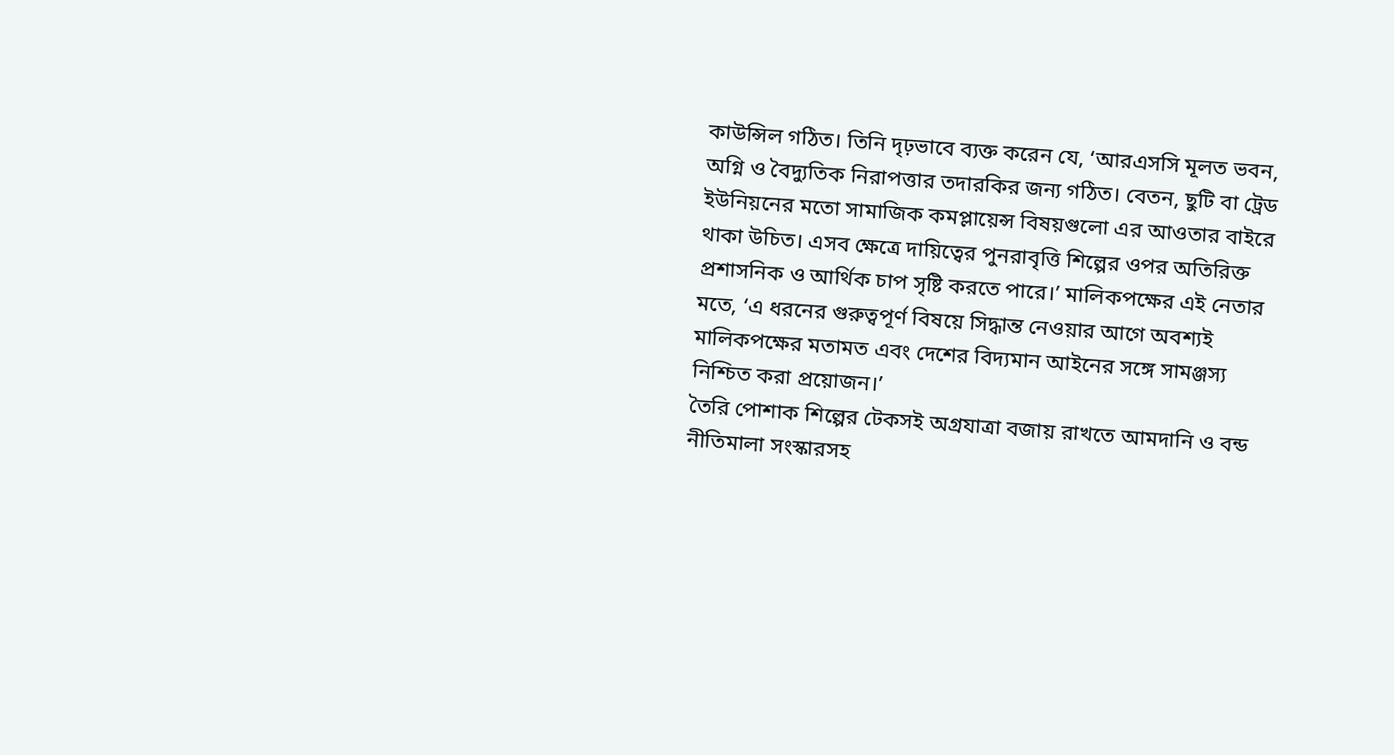কাউন্সিল গঠিত। তিনি দৃঢ়ভাবে ব্যক্ত করেন যে, ‘আরএসসি মূলত ভবন, অগ্নি ও বৈদ্যুতিক নিরাপত্তার তদারকির জন্য গঠিত। বেতন, ছুটি বা ট্রেড ইউনিয়নের মতো সামাজিক কমপ্লায়েন্স বিষয়গুলো এর আওতার বাইরে থাকা উচিত। এসব ক্ষেত্রে দায়িত্বের পুনরাবৃত্তি শিল্পের ওপর অতিরিক্ত প্রশাসনিক ও আর্থিক চাপ সৃষ্টি করতে পারে।’ মালিকপক্ষের এই নেতার মতে, ‘এ ধরনের গুরুত্বপূর্ণ বিষয়ে সিদ্ধান্ত নেওয়ার আগে অবশ্যই মালিকপক্ষের মতামত এবং দেশের বিদ্যমান আইনের সঙ্গে সামঞ্জস্য নিশ্চিত করা প্রয়োজন।’
তৈরি পোশাক শিল্পের টেকসই অগ্রযাত্রা বজায় রাখতে আমদানি ও বন্ড নীতিমালা সংস্কারসহ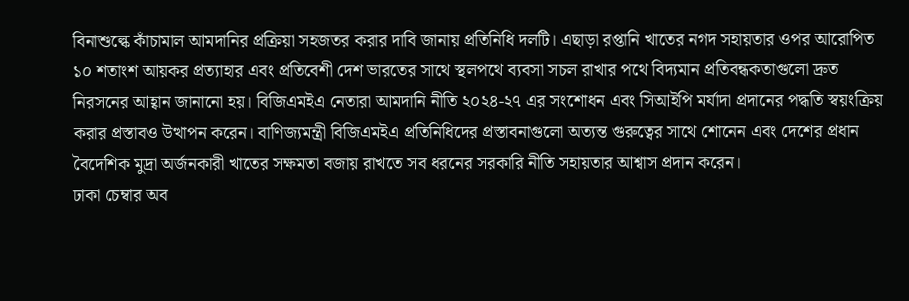বিনাশুল্কে কাঁচামাল আমদানির প্রক্রিয়া সহজতর করার দাবি জানায় প্রতিনিধি দলটি। এছাড়া রপ্তানি খাতের নগদ সহায়তার ওপর আরোপিত ১০ শতাংশ আয়কর প্রত্যাহার এবং প্রতিবেশী দেশ ভারতের সাথে স্থলপথে ব্যবসা সচল রাখার পথে বিদ্যমান প্রতিবন্ধকতাগুলো দ্রুত নিরসনের আহ্বান জানানো হয়। বিজিএমইএ নেতারা আমদানি নীতি ২০২৪-২৭ এর সংশোধন এবং সিআইপি মর্যাদা প্রদানের পদ্ধতি স্বয়ংক্রিয় করার প্রস্তাবও উত্থাপন করেন। বাণিজ্যমন্ত্রী বিজিএমইএ প্রতিনিধিদের প্রস্তাবনাগুলো অত্যন্ত গুরুত্বের সাথে শোনেন এবং দেশের প্রধান বৈদেশিক মুদ্রা অর্জনকারী খাতের সক্ষমতা বজায় রাখতে সব ধরনের সরকারি নীতি সহায়তার আশ্বাস প্রদান করেন।
ঢাকা চেম্বার অব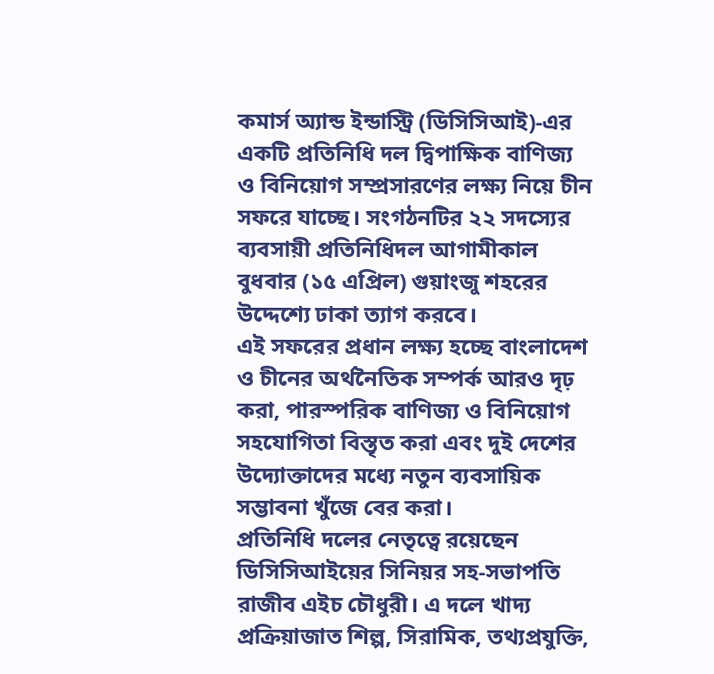কমার্স অ্যান্ড ইন্ডাস্ট্রি (ডিসিসিআই)-এর একটি প্রতিনিধি দল দ্বিপাক্ষিক বাণিজ্য ও বিনিয়োগ সম্প্রসারণের লক্ষ্য নিয়ে চীন সফরে যাচ্ছে। সংগঠনটির ২২ সদস্যের ব্যবসায়ী প্রতিনিধিদল আগামীকাল বুধবার (১৫ এপ্রিল) গুয়াংজু শহরের উদ্দেশ্যে ঢাকা ত্যাগ করবে।
এই সফরের প্রধান লক্ষ্য হচ্ছে বাংলাদেশ ও চীনের অর্থনৈতিক সম্পর্ক আরও দৃঢ় করা, পারস্পরিক বাণিজ্য ও বিনিয়োগ সহযোগিতা বিস্তৃত করা এবং দুই দেশের উদ্যোক্তাদের মধ্যে নতুন ব্যবসায়িক সম্ভাবনা খুঁজে বের করা।
প্রতিনিধি দলের নেতৃত্বে রয়েছেন ডিসিসিআইয়ের সিনিয়র সহ-সভাপতি রাজীব এইচ চৌধুরী। এ দলে খাদ্য প্রক্রিয়াজাত শিল্প, সিরামিক, তথ্যপ্রযুক্তি,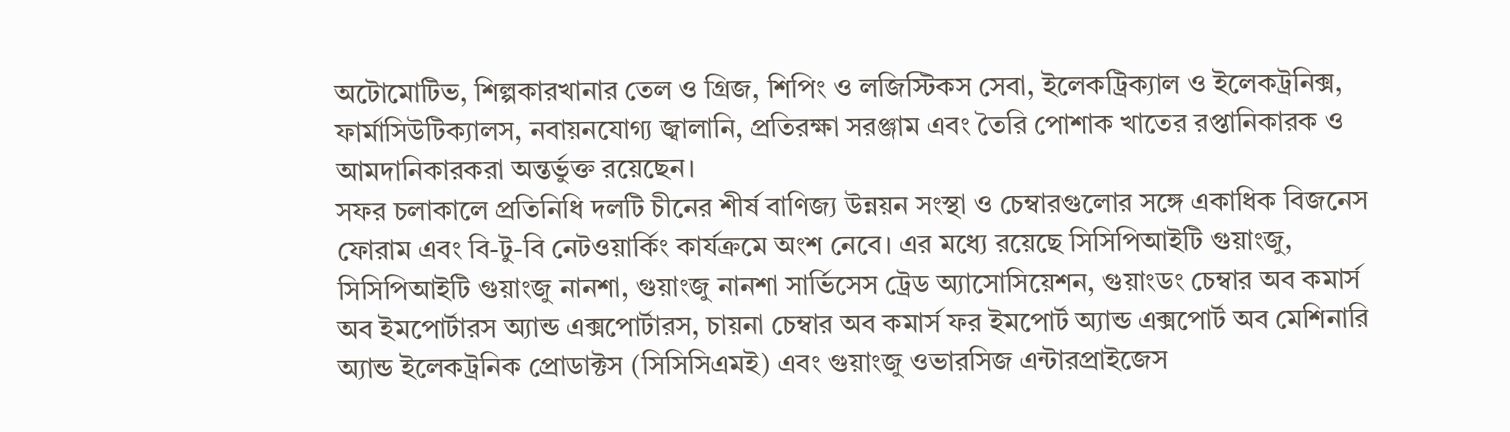অটোমোটিভ, শিল্পকারখানার তেল ও গ্রিজ, শিপিং ও লজিস্টিকস সেবা, ইলেকট্রিক্যাল ও ইলেকট্রনিক্স, ফার্মাসিউটিক্যালস, নবায়নযোগ্য জ্বালানি, প্রতিরক্ষা সরঞ্জাম এবং তৈরি পোশাক খাতের রপ্তানিকারক ও আমদানিকারকরা অন্তর্ভুক্ত রয়েছেন।
সফর চলাকালে প্রতিনিধি দলটি চীনের শীর্ষ বাণিজ্য উন্নয়ন সংস্থা ও চেম্বারগুলোর সঙ্গে একাধিক বিজনেস ফোরাম এবং বি-টু-বি নেটওয়ার্কিং কার্যক্রমে অংশ নেবে। এর মধ্যে রয়েছে সিসিপিআইটি গুয়াংজু, সিসিপিআইটি গুয়াংজু নানশা, গুয়াংজু নানশা সার্ভিসেস ট্রেড অ্যাসোসিয়েশন, গুয়াংডং চেম্বার অব কমার্স অব ইমপোর্টারস অ্যান্ড এক্সপোর্টারস, চায়না চেম্বার অব কমার্স ফর ইমপোর্ট অ্যান্ড এক্সপোর্ট অব মেশিনারি অ্যান্ড ইলেকট্রনিক প্রোডাক্টস (সিসিসিএমই) এবং গুয়াংজু ওভারসিজ এন্টারপ্রাইজেস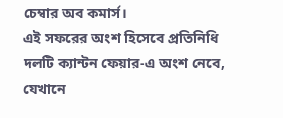চেম্বার অব কমার্স।
এই সফরের অংশ হিসেবে প্রতিনিধি দলটি ক্যান্টন ফেয়ার-এ অংশ নেবে, যেখানে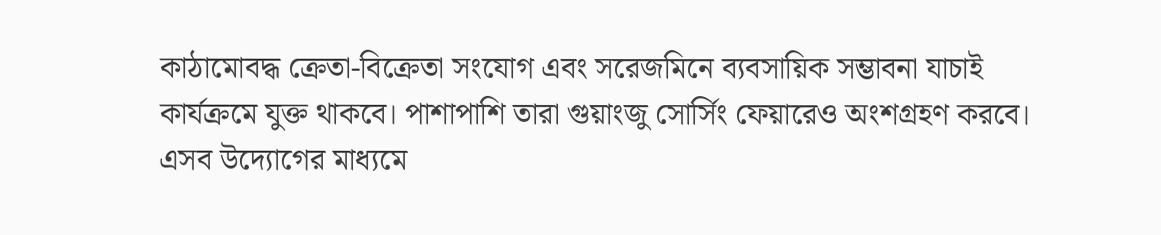কাঠামোবদ্ধ ক্রেতা-বিক্রেতা সংযোগ এবং সরেজমিনে ব্যবসায়িক সম্ভাবনা যাচাই কার্যক্রমে যুক্ত থাকবে। পাশাপাশি তারা গুয়াংজু সোর্সিং ফেয়ারেও অংশগ্রহণ করবে।
এসব উদ্যোগের মাধ্যমে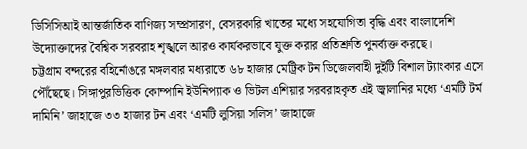ডিসিসিআই আন্তর্জাতিক বাণিজ্য সম্প্রসারণ, বেসরকারি খাতের মধ্যে সহযোগিতা বৃদ্ধি এবং বাংলাদেশি উদ্যোক্তাদের বৈশ্বিক সরবরাহ শৃঙ্খলে আরও কার্যকরভাবে যুক্ত করার প্রতিশ্রুতি পুনর্ব্যক্ত করছে।
চট্টগ্রাম বন্দরের বহির্নোঙরে মঙ্গলবার মধ্যরাতে ৬৮ হাজার মেট্রিক টন ডিজেলবাহী দুইটি বিশাল ট্যাংকার এসে পৌঁছেছে। সিঙ্গাপুরভিত্তিক কোম্পানি ইউনিপ্যাক ও ভিটল এশিয়ার সরবরাহকৃত এই জ্বালানির মধ্যে ‘এমটি টর্ম দামিনি’ জাহাজে ৩৩ হাজার টন এবং ‘এমটি লুসিয়া সলিস’ জাহাজে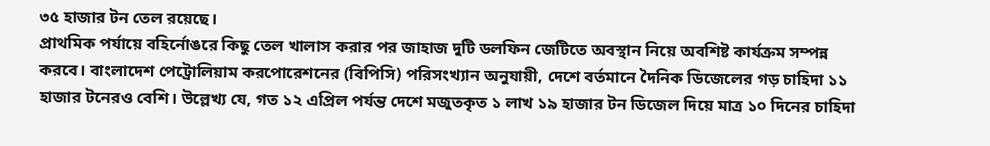৩৫ হাজার টন তেল রয়েছে।
প্রাথমিক পর্যায়ে বহির্নোঙরে কিছু তেল খালাস করার পর জাহাজ দুটি ডলফিন জেটিতে অবস্থান নিয়ে অবশিষ্ট কার্যক্রম সম্পন্ন করবে। বাংলাদেশ পেট্রোলিয়াম করপোরেশনের (বিপিসি) পরিসংখ্যান অনুযায়ী, দেশে বর্তমানে দৈনিক ডিজেলের গড় চাহিদা ১১ হাজার টনেরও বেশি। উল্লেখ্য যে, গত ১২ এপ্রিল পর্যন্ত দেশে মজুতকৃত ১ লাখ ১৯ হাজার টন ডিজেল দিয়ে মাত্র ১০ দিনের চাহিদা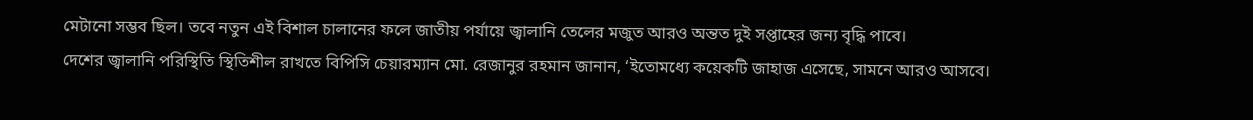মেটানো সম্ভব ছিল। তবে নতুন এই বিশাল চালানের ফলে জাতীয় পর্যায়ে জ্বালানি তেলের মজুত আরও অন্তত দুই সপ্তাহের জন্য বৃদ্ধি পাবে।
দেশের জ্বালানি পরিস্থিতি স্থিতিশীল রাখতে বিপিসি চেয়ারম্যান মো. রেজানুর রহমান জানান, ‘ইতোমধ্যে কয়েকটি জাহাজ এসেছে, সামনে আরও আসবে।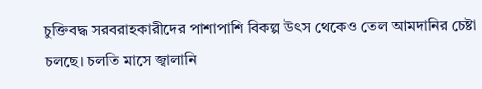চুক্তিবদ্ধ সরবরাহকারীদের পাশাপাশি বিকল্প উৎস থেকেও তেল আমদানির চেষ্টা চলছে। চলতি মাসে জ্বালানি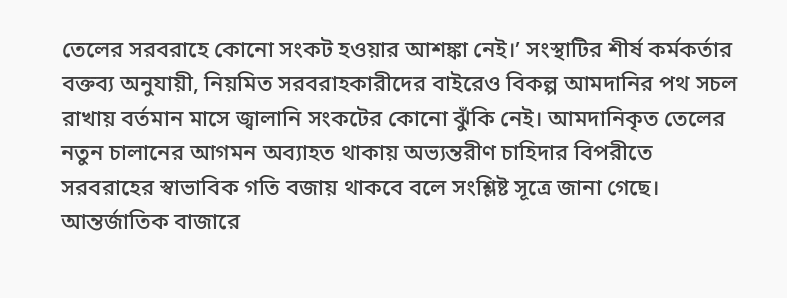তেলের সরবরাহে কোনো সংকট হওয়ার আশঙ্কা নেই।’ সংস্থাটির শীর্ষ কর্মকর্তার বক্তব্য অনুযায়ী, নিয়মিত সরবরাহকারীদের বাইরেও বিকল্প আমদানির পথ সচল রাখায় বর্তমান মাসে জ্বালানি সংকটের কোনো ঝুঁকি নেই। আমদানিকৃত তেলের নতুন চালানের আগমন অব্যাহত থাকায় অভ্যন্তরীণ চাহিদার বিপরীতে সরবরাহের স্বাভাবিক গতি বজায় থাকবে বলে সংশ্লিষ্ট সূত্রে জানা গেছে।
আন্তর্জাতিক বাজারে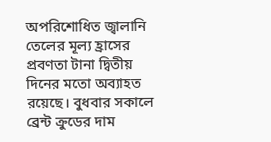অপরিশোধিত জ্বালানি তেলের মূল্য হ্রাসের প্রবণতা টানা দ্বিতীয় দিনের মতো অব্যাহত রয়েছে। বুধবার সকালে ব্রেন্ট ক্রুডের দাম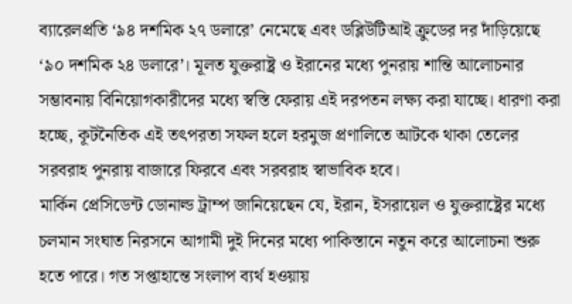ব্যারেলপ্রতি ‘৯৪ দশমিক ২৭ ডলারে’ নেমেছে এবং ডব্লিউটিআই ক্রুডের দর দাঁড়িয়েছে ‘৯০ দশমিক ২৪ ডলারে’। মূলত যুক্তরাষ্ট্র ও ইরানের মধ্যে পুনরায় শান্তি আলোচনার সম্ভাবনায় বিনিয়োগকারীদের মধ্যে স্বস্তি ফেরায় এই দরপতন লক্ষ্য করা যাচ্ছে। ধারণা করা হচ্ছে, কূটনৈতিক এই তৎপরতা সফল হলে হরমুজ প্রণালিতে আটকে থাকা তেলের সরবরাহ পুনরায় বাজারে ফিরবে এবং সরবরাহ স্বাভাবিক হবে।
মার্কিন প্রেসিডেন্ট ডোনাল্ড ট্রাম্প জানিয়েছেন যে, ইরান, ইসরায়েল ও যুক্তরাষ্ট্রের মধ্যে চলমান সংঘাত নিরসনে আগামী দুই দিনের মধ্যে পাকিস্তানে নতুন করে আলোচনা শুরু হতে পারে। গত সপ্তাহান্তে সংলাপ ব্যর্থ হওয়ায়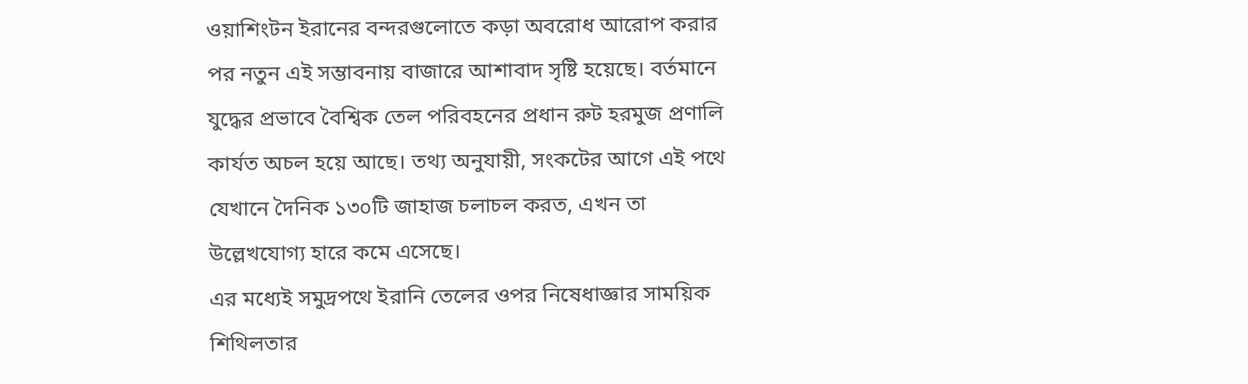ওয়াশিংটন ইরানের বন্দরগুলোতে কড়া অবরোধ আরোপ করার পর নতুন এই সম্ভাবনায় বাজারে আশাবাদ সৃষ্টি হয়েছে। বর্তমানে যুদ্ধের প্রভাবে বৈশ্বিক তেল পরিবহনের প্রধান রুট হরমুজ প্রণালি কার্যত অচল হয়ে আছে। তথ্য অনুযায়ী, সংকটের আগে এই পথে যেখানে দৈনিক ১৩০টি জাহাজ চলাচল করত, এখন তা উল্লেখযোগ্য হারে কমে এসেছে।
এর মধ্যেই সমুদ্রপথে ইরানি তেলের ওপর নিষেধাজ্ঞার সাময়িক শিথিলতার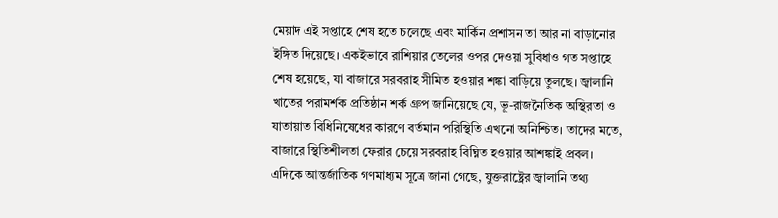মেয়াদ এই সপ্তাহে শেষ হতে চলেছে এবং মার্কিন প্রশাসন তা আর না বাড়ানোর ইঙ্গিত দিয়েছে। একইভাবে রাশিয়ার তেলের ওপর দেওয়া সুবিধাও গত সপ্তাহে শেষ হয়েছে, যা বাজারে সরবরাহ সীমিত হওয়ার শঙ্কা বাড়িয়ে তুলছে। জ্বালানি খাতের পরামর্শক প্রতিষ্ঠান শর্ক গ্রুপ জানিয়েছে যে, ভূ-রাজনৈতিক অস্থিরতা ও যাতায়াত বিধিনিষেধের কারণে বর্তমান পরিস্থিতি এখনো অনিশ্চিত। তাদের মতে, বাজারে স্থিতিশীলতা ফেরার চেয়ে সরবরাহ বিঘ্নিত হওয়ার আশঙ্কাই প্রবল।
এদিকে আন্তর্জাতিক গণমাধ্যম সূত্রে জানা গেছে, যুক্তরাষ্ট্রের জ্বালানি তথ্য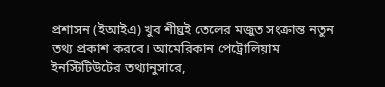প্রশাসন (ইআইএ) খুব শীঘ্রই তেলের মজুত সংক্রান্ত নতুন তথ্য প্রকাশ করবে। আমেরিকান পেট্রোলিয়াম ইনস্টিটিউটের তথ্যানুসারে,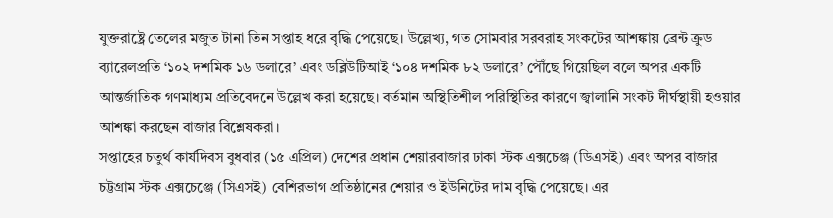যুক্তরাষ্ট্রে তেলের মজুত টানা তিন সপ্তাহ ধরে বৃদ্ধি পেয়েছে। উল্লেখ্য, গত সোমবার সরবরাহ সংকটের আশঙ্কায় ব্রেন্ট ক্রুড ব্যারেলপ্রতি ‘১০২ দশমিক ১৬ ডলারে’ এবং ডব্লিউটিআই ‘১০৪ দশমিক ৮২ ডলারে’ পৌঁছে গিয়েছিল বলে অপর একটি আন্তর্জাতিক গণমাধ্যম প্রতিবেদনে উল্লেখ করা হয়েছে। বর্তমান অস্থিতিশীল পরিস্থিতির কারণে জ্বালানি সংকট দীর্ঘস্থায়ী হওয়ার আশঙ্কা করছেন বাজার বিশ্লেষকরা।
সপ্তাহের চতুর্থ কার্যদিবস বুধবার (১৫ এপ্রিল) দেশের প্রধান শেয়ারবাজার ঢাকা স্টক এক্সচেঞ্জ (ডিএসই) এবং অপর বাজার চট্টগ্রাম স্টক এক্সচেঞ্জে (সিএসই) বেশিরভাগ প্রতিষ্ঠানের শেয়ার ও ইউনিটের দাম বৃদ্ধি পেয়েছে। এর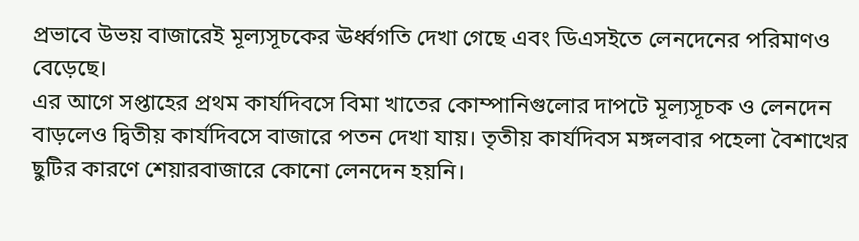প্রভাবে উভয় বাজারেই মূল্যসূচকের ঊর্ধ্বগতি দেখা গেছে এবং ডিএসইতে লেনদেনের পরিমাণও বেড়েছে।
এর আগে সপ্তাহের প্রথম কার্যদিবসে বিমা খাতের কোম্পানিগুলোর দাপটে মূল্যসূচক ও লেনদেন বাড়লেও দ্বিতীয় কার্যদিবসে বাজারে পতন দেখা যায়। তৃতীয় কার্যদিবস মঙ্গলবার পহেলা বৈশাখের ছুটির কারণে শেয়ারবাজারে কোনো লেনদেন হয়নি।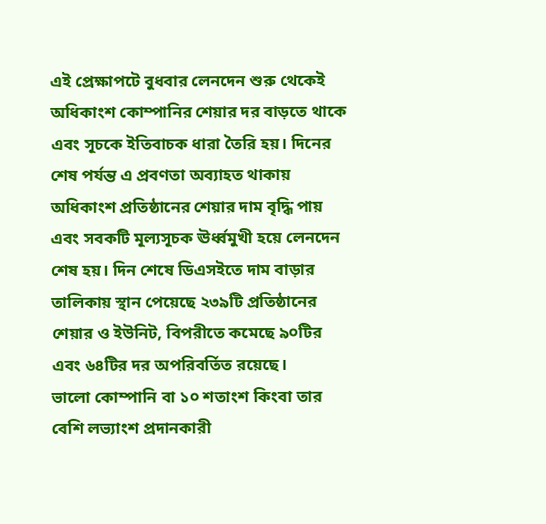এই প্রেক্ষাপটে বুধবার লেনদেন শুরু থেকেই অধিকাংশ কোম্পানির শেয়ার দর বাড়তে থাকে এবং সূচকে ইতিবাচক ধারা তৈরি হয়। দিনের শেষ পর্যন্ত এ প্রবণতা অব্যাহত থাকায় অধিকাংশ প্রতিষ্ঠানের শেয়ার দাম বৃদ্ধি পায় এবং সবকটি মূল্যসূচক ঊর্ধ্বমুখী হয়ে লেনদেন শেষ হয়। দিন শেষে ডিএসইতে দাম বাড়ার তালিকায় স্থান পেয়েছে ২৩৯টি প্রতিষ্ঠানের শেয়ার ও ইউনিট, বিপরীতে কমেছে ৯০টির এবং ৬৪টির দর অপরিবর্তিত রয়েছে।
ভালো কোম্পানি বা ১০ শতাংশ কিংবা তার বেশি লভ্যাংশ প্রদানকারী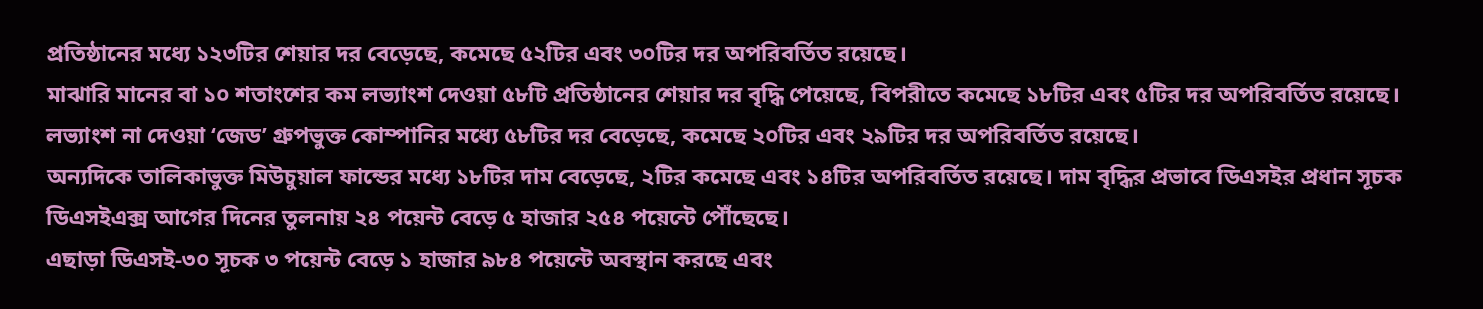প্রতিষ্ঠানের মধ্যে ১২৩টির শেয়ার দর বেড়েছে, কমেছে ৫২টির এবং ৩০টির দর অপরিবর্তিত রয়েছে।
মাঝারি মানের বা ১০ শতাংশের কম লভ্যাংশ দেওয়া ৫৮টি প্রতিষ্ঠানের শেয়ার দর বৃদ্ধি পেয়েছে, বিপরীতে কমেছে ১৮টির এবং ৫টির দর অপরিবর্তিত রয়েছে। লভ্যাংশ না দেওয়া ‘জেড’ গ্রুপভুক্ত কোম্পানির মধ্যে ৫৮টির দর বেড়েছে, কমেছে ২০টির এবং ২৯টির দর অপরিবর্তিত রয়েছে।
অন্যদিকে তালিকাভুক্ত মিউচুয়াল ফান্ডের মধ্যে ১৮টির দাম বেড়েছে, ২টির কমেছে এবং ১৪টির অপরিবর্তিত রয়েছে। দাম বৃদ্ধির প্রভাবে ডিএসইর প্রধান সূচক ডিএসইএক্স আগের দিনের তুলনায় ২৪ পয়েন্ট বেড়ে ৫ হাজার ২৫৪ পয়েন্টে পৌঁছেছে।
এছাড়া ডিএসই-৩০ সূচক ৩ পয়েন্ট বেড়ে ১ হাজার ৯৮৪ পয়েন্টে অবস্থান করছে এবং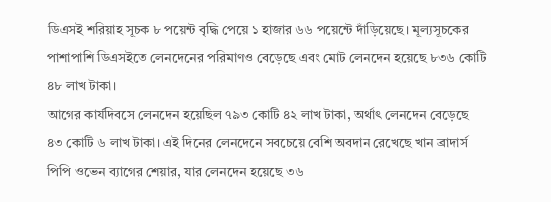ডিএসই শরিয়াহ সূচক ৮ পয়েন্ট বৃদ্ধি পেয়ে ১ হাজার ৬৬ পয়েন্টে দাঁড়িয়েছে। মূল্যসূচকের পাশাপাশি ডিএসইতে লেনদেনের পরিমাণও বেড়েছে এবং মোট লেনদেন হয়েছে ৮৩৬ কোটি ৪৮ লাখ টাকা।
আগের কার্যদিবসে লেনদেন হয়েছিল ৭৯৩ কোটি ৪২ লাখ টাকা, অর্থাৎ লেনদেন বেড়েছে ৪৩ কোটি ৬ লাখ টাকা। এই দিনের লেনদেনে সবচেয়ে বেশি অবদান রেখেছে খান ব্রাদার্স পিপি ওভেন ব্যাগের শেয়ার, যার লেনদেন হয়েছে ৩৬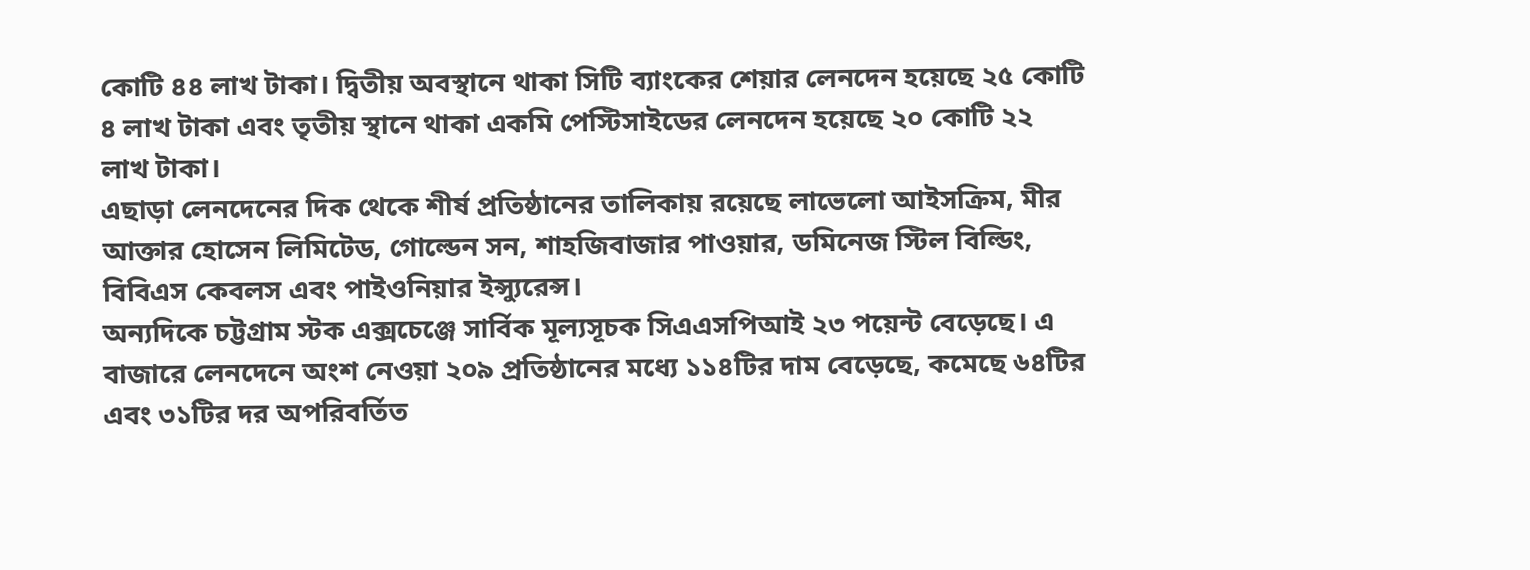কোটি ৪৪ লাখ টাকা। দ্বিতীয় অবস্থানে থাকা সিটি ব্যাংকের শেয়ার লেনদেন হয়েছে ২৫ কোটি ৪ লাখ টাকা এবং তৃতীয় স্থানে থাকা একমি পেস্টিসাইডের লেনদেন হয়েছে ২০ কোটি ২২ লাখ টাকা।
এছাড়া লেনদেনের দিক থেকে শীর্ষ প্রতিষ্ঠানের তালিকায় রয়েছে লাভেলো আইসক্রিম, মীর আক্তার হোসেন লিমিটেড, গোল্ডেন সন, শাহজিবাজার পাওয়ার, ডমিনেজ স্টিল বিল্ডিং, বিবিএস কেবলস এবং পাইওনিয়ার ইন্স্যুরেন্স।
অন্যদিকে চট্টগ্রাম স্টক এক্সচেঞ্জে সার্বিক মূল্যসূচক সিএএসপিআই ২৩ পয়েন্ট বেড়েছে। এ বাজারে লেনদেনে অংশ নেওয়া ২০৯ প্রতিষ্ঠানের মধ্যে ১১৪টির দাম বেড়েছে, কমেছে ৬৪টির এবং ৩১টির দর অপরিবর্তিত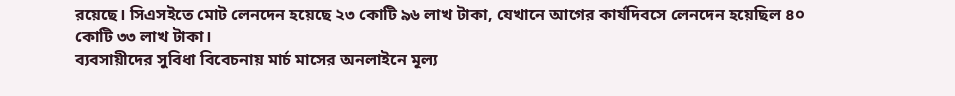রয়েছে। সিএসইতে মোট লেনদেন হয়েছে ২৩ কোটি ৯৬ লাখ টাকা, যেখানে আগের কার্যদিবসে লেনদেন হয়েছিল ৪০ কোটি ৩৩ লাখ টাকা।
ব্যবসায়ীদের সুবিধা বিবেচনায় মার্চ মাসের অনলাইনে মূল্য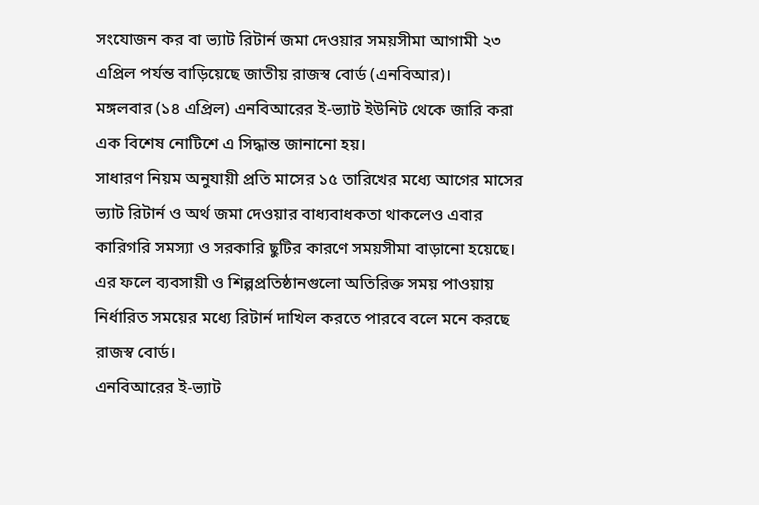সংযোজন কর বা ভ্যাট রিটার্ন জমা দেওয়ার সময়সীমা আগামী ২৩ এপ্রিল পর্যন্ত বাড়িয়েছে জাতীয় রাজস্ব বোর্ড (এনবিআর)।
মঙ্গলবার (১৪ এপ্রিল) এনবিআরের ই-ভ্যাট ইউনিট থেকে জারি করা এক বিশেষ নোটিশে এ সিদ্ধান্ত জানানো হয়।
সাধারণ নিয়ম অনুযায়ী প্রতি মাসের ১৫ তারিখের মধ্যে আগের মাসের ভ্যাট রিটার্ন ও অর্থ জমা দেওয়ার বাধ্যবাধকতা থাকলেও এবার কারিগরি সমস্যা ও সরকারি ছুটির কারণে সময়সীমা বাড়ানো হয়েছে।
এর ফলে ব্যবসায়ী ও শিল্পপ্রতিষ্ঠানগুলো অতিরিক্ত সময় পাওয়ায় নির্ধারিত সময়ের মধ্যে রিটার্ন দাখিল করতে পারবে বলে মনে করছে রাজস্ব বোর্ড।
এনবিআরের ই-ভ্যাট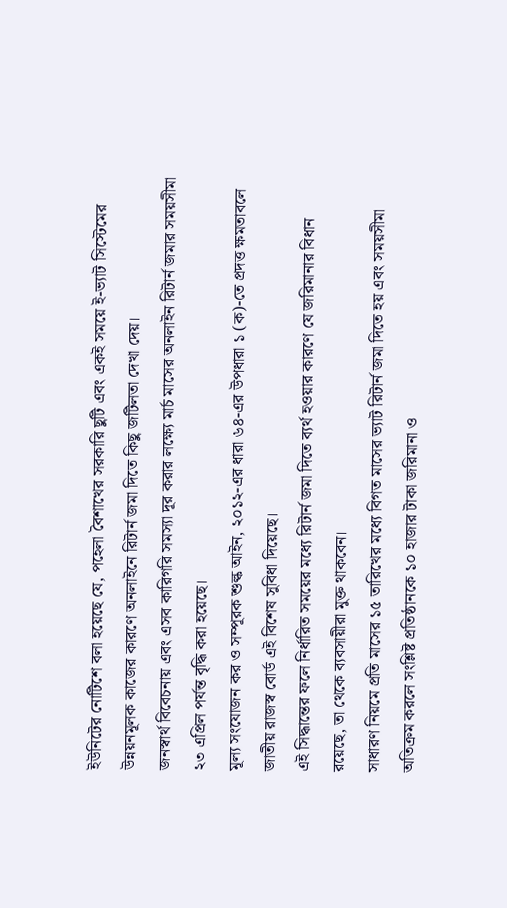ইউনিটের নোটিশে বলা হয়েছে যে, পহেলা বৈশাখের সরকারি ছুটি এবং একই সময়ে ই-ভ্যাট সিস্টেমের উন্নয়নমূলক কাজের কারণে অনলাইনে রিটার্ন জমা দিতে কিছু জটিলতা দেখা দেয়।
জনস্বার্থ বিবেচনায় এবং এসব কারিগরি সমস্যা দূর করার লক্ষ্যে মার্চ মাসের অনলাইন রিটার্ন জমার সময়সীমা ২৩ এপ্রিল পর্যন্ত বৃদ্ধি করা হয়েছে।
মূল্য সংযোজন কর ও সম্পূরক শুল্ক আইন, ২০১২-এর ধারা ৬৪-এর উপধারা ১ (ক)-তে প্রদত্ত ক্ষমতাবলে জাতীয় রাজস্ব বোর্ড এই বিশেষ সুবিধা দিয়েছে।
এই সিদ্ধান্তের ফলে নির্ধারিত সময়ের মধ্যে রিটার্ন জমা দিতে ব্যর্থ হওয়ার কারণে যে জরিমানার বিধান রয়েছে, তা থেকে ব্যবসায়ীরা মুক্ত থাকবেন।
সাধারণ নিয়মে প্রতি মাসের ১৫ তারিখের মধ্যে বিগত মাসের ভ্যাট রিটার্ন জমা দিতে হয় এবং সময়সীমা অতিক্রম করলে সংশ্লিষ্ট প্রতিষ্ঠানকে ১০ হাজার টাকা জরিমানা ও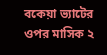বকেয়া ভ্যাটের ওপর মাসিক ২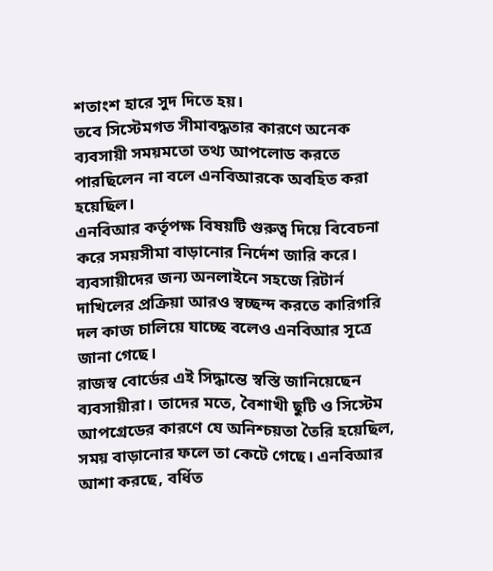শতাংশ হারে সুদ দিতে হয়।
তবে সিস্টেমগত সীমাবদ্ধতার কারণে অনেক ব্যবসায়ী সময়মতো তথ্য আপলোড করতে পারছিলেন না বলে এনবিআরকে অবহিত করা হয়েছিল।
এনবিআর কর্তৃপক্ষ বিষয়টি গুরুত্ব দিয়ে বিবেচনা করে সময়সীমা বাড়ানোর নির্দেশ জারি করে।
ব্যবসায়ীদের জন্য অনলাইনে সহজে রিটার্ন দাখিলের প্রক্রিয়া আরও স্বচ্ছন্দ করতে কারিগরি দল কাজ চালিয়ে যাচ্ছে বলেও এনবিআর সূত্রে জানা গেছে।
রাজস্ব বোর্ডের এই সিদ্ধান্তে স্বস্তি জানিয়েছেন ব্যবসায়ীরা। তাদের মতে, বৈশাখী ছুটি ও সিস্টেম আপগ্রেডের কারণে যে অনিশ্চয়তা তৈরি হয়েছিল, সময় বাড়ানোর ফলে তা কেটে গেছে। এনবিআর আশা করছে, বর্ধিত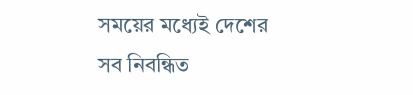সময়ের মধ্যেই দেশের সব নিবন্ধিত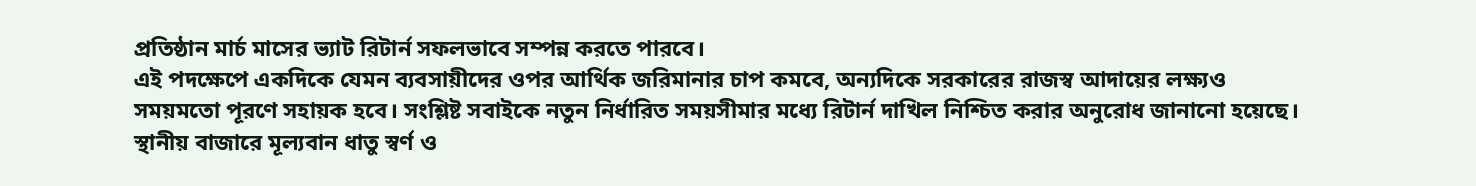প্রতিষ্ঠান মার্চ মাসের ভ্যাট রিটার্ন সফলভাবে সম্পন্ন করতে পারবে।
এই পদক্ষেপে একদিকে যেমন ব্যবসায়ীদের ওপর আর্থিক জরিমানার চাপ কমবে, অন্যদিকে সরকারের রাজস্ব আদায়ের লক্ষ্যও সময়মতো পূরণে সহায়ক হবে। সংশ্লিষ্ট সবাইকে নতুন নির্ধারিত সময়সীমার মধ্যে রিটার্ন দাখিল নিশ্চিত করার অনুরোধ জানানো হয়েছে।
স্থানীয় বাজারে মূল্যবান ধাতু স্বর্ণ ও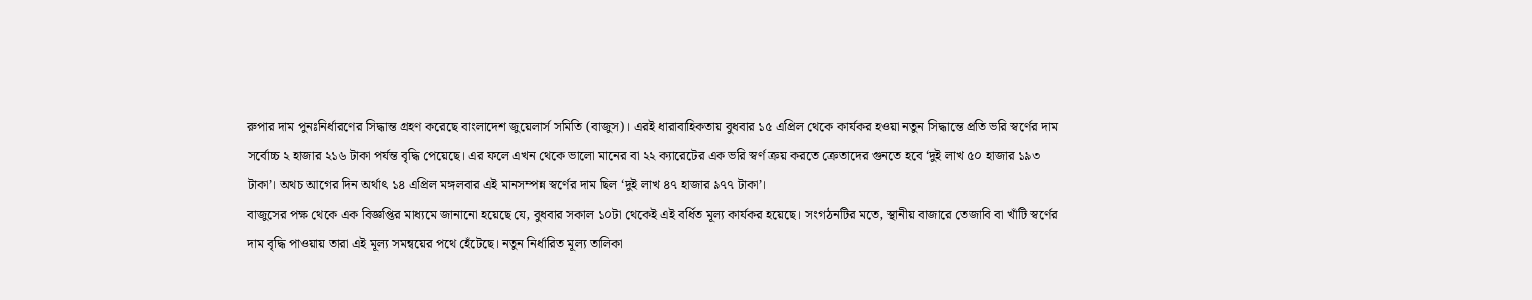রুপার দাম পুনঃনির্ধারণের সিদ্ধান্ত গ্রহণ করেছে বাংলাদেশ জুয়েলার্স সমিতি (বাজুস)। এরই ধারাবাহিকতায় বুধবার ১৫ এপ্রিল থেকে কার্যকর হওয়া নতুন সিদ্ধান্তে প্রতি ভরি স্বর্ণের দাম সর্বোচ্চ ২ হাজার ২১৬ টাকা পর্যন্ত বৃদ্ধি পেয়েছে। এর ফলে এখন থেকে ভালো মানের বা ২২ ক্যারেটের এক ভরি স্বর্ণ ক্রয় করতে ক্রেতাদের গুনতে হবে ‘দুই লাখ ৫০ হাজার ১৯৩ টাকা’। অথচ আগের দিন অর্থাৎ ১৪ এপ্রিল মঙ্গলবার এই মানসম্পন্ন স্বর্ণের দাম ছিল ‘দুই লাখ ৪৭ হাজার ৯৭৭ টাকা’।
বাজুসের পক্ষ থেকে এক বিজ্ঞপ্তির মাধ্যমে জানানো হয়েছে যে, বুধবার সকাল ১০টা থেকেই এই বর্ধিত মূল্য কার্যকর হয়েছে। সংগঠনটির মতে, স্থানীয় বাজারে তেজাবি বা খাঁটি স্বর্ণের দাম বৃদ্ধি পাওয়ায় তারা এই মূল্য সমন্বয়ের পথে হেঁটেছে। নতুন নির্ধারিত মূল্য তালিকা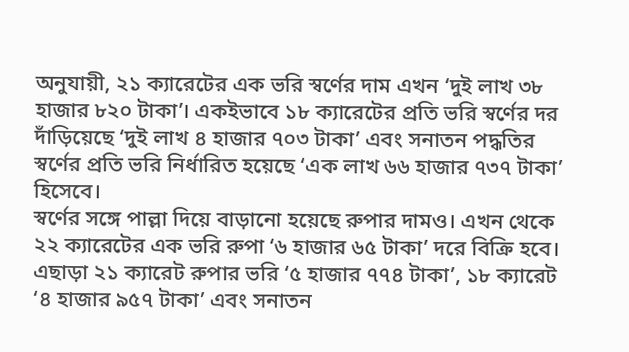অনুযায়ী, ২১ ক্যারেটের এক ভরি স্বর্ণের দাম এখন ‘দুই লাখ ৩৮ হাজার ৮২০ টাকা’। একইভাবে ১৮ ক্যারেটের প্রতি ভরি স্বর্ণের দর দাঁড়িয়েছে ‘দুই লাখ ৪ হাজার ৭০৩ টাকা’ এবং সনাতন পদ্ধতির স্বর্ণের প্রতি ভরি নির্ধারিত হয়েছে ‘এক লাখ ৬৬ হাজার ৭৩৭ টাকা’ হিসেবে।
স্বর্ণের সঙ্গে পাল্লা দিয়ে বাড়ানো হয়েছে রুপার দামও। এখন থেকে ২২ ক্যারেটের এক ভরি রুপা ‘৬ হাজার ৬৫ টাকা’ দরে বিক্রি হবে। এছাড়া ২১ ক্যারেট রুপার ভরি ‘৫ হাজার ৭৭৪ টাকা’, ১৮ ক্যারেট ‘৪ হাজার ৯৫৭ টাকা’ এবং সনাতন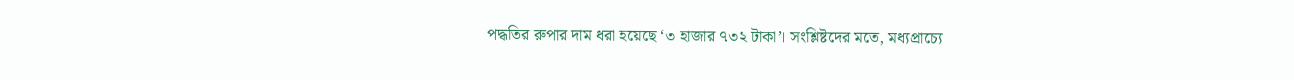পদ্ধতির রুপার দাম ধরা হয়েছে ‘৩ হাজার ৭৩২ টাকা’। সংশ্লিষ্টদের মতে, মধ্যপ্রাচ্যে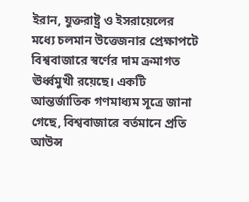ইরান, যুক্তরাষ্ট্র ও ইসরায়েলের মধ্যে চলমান উত্তেজনার প্রেক্ষাপটে বিশ্ববাজারে স্বর্ণের দাম ক্রমাগত ঊর্ধ্বমুখী রয়েছে। একটি আন্তর্জাতিক গণমাধ্যম সূত্রে জানা গেছে, বিশ্ববাজারে বর্তমানে প্রতি আউন্স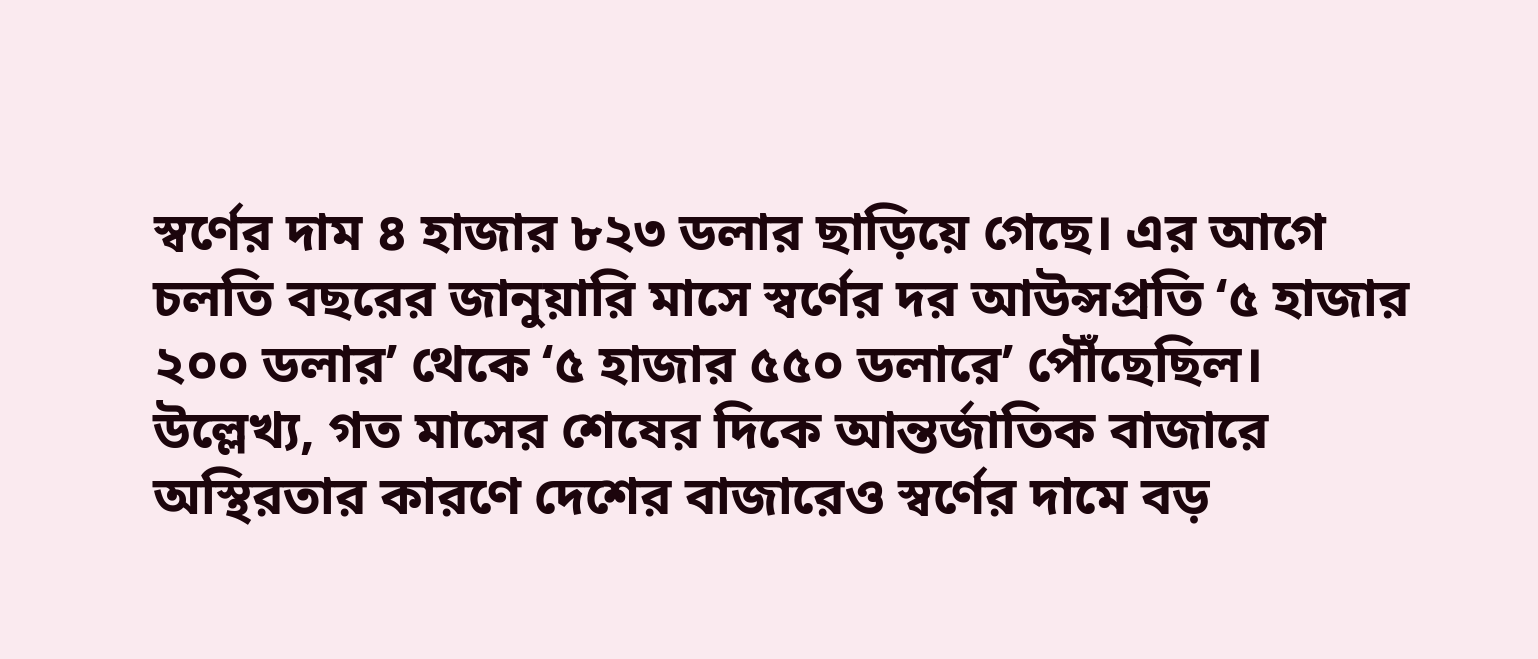স্বর্ণের দাম ৪ হাজার ৮২৩ ডলার ছাড়িয়ে গেছে। এর আগে চলতি বছরের জানুয়ারি মাসে স্বর্ণের দর আউন্সপ্রতি ‘৫ হাজার ২০০ ডলার’ থেকে ‘৫ হাজার ৫৫০ ডলারে’ পৌঁছেছিল।
উল্লেখ্য, গত মাসের শেষের দিকে আন্তর্জাতিক বাজারে অস্থিরতার কারণে দেশের বাজারেও স্বর্ণের দামে বড়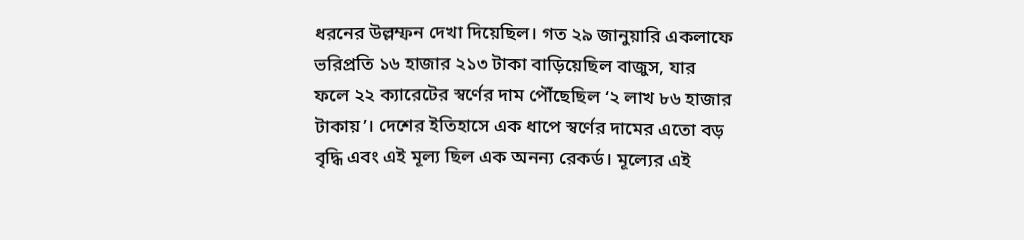ধরনের উল্লম্ফন দেখা দিয়েছিল। গত ২৯ জানুয়ারি একলাফে ভরিপ্রতি ১৬ হাজার ২১৩ টাকা বাড়িয়েছিল বাজুস, যার ফলে ২২ ক্যারেটের স্বর্ণের দাম পৌঁছেছিল ‘২ লাখ ৮৬ হাজার টাকায়’। দেশের ইতিহাসে এক ধাপে স্বর্ণের দামের এতো বড় বৃদ্ধি এবং এই মূল্য ছিল এক অনন্য রেকর্ড। মূল্যের এই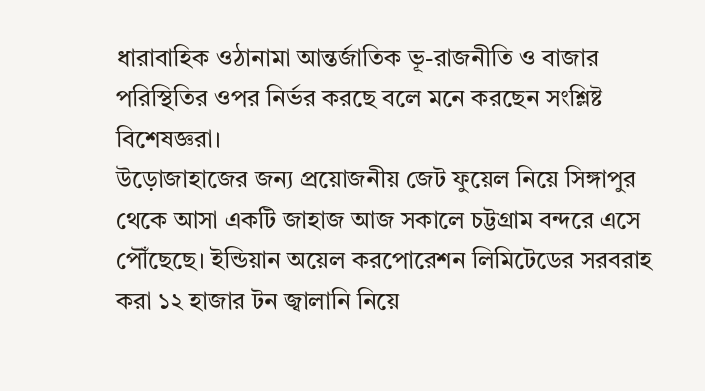ধারাবাহিক ওঠানামা আন্তর্জাতিক ভূ-রাজনীতি ও বাজার পরিস্থিতির ওপর নির্ভর করছে বলে মনে করছেন সংশ্লিষ্ট বিশেষজ্ঞরা।
উড়োজাহাজের জন্য প্রয়োজনীয় জেট ফুয়েল নিয়ে সিঙ্গাপুর থেকে আসা একটি জাহাজ আজ সকালে চট্টগ্রাম বন্দরে এসে পৌঁছেছে। ইন্ডিয়ান অয়েল করপোরেশন লিমিটেডের সরবরাহ করা ১২ হাজার টন জ্বালানি নিয়ে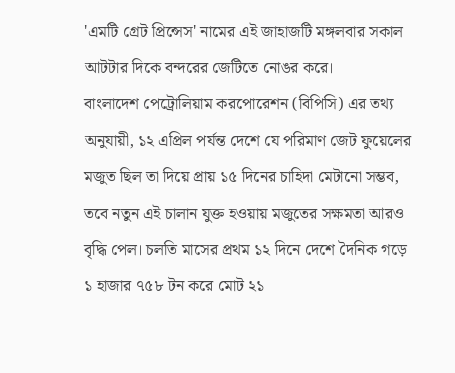'এমটি গ্রেট প্রিন্সেস' নামের এই জাহাজটি মঙ্গলবার সকাল আটটার দিকে বন্দরের জেটিতে নোঙর করে।
বাংলাদেশ পেট্রোলিয়াম করপোরেশন (বিপিসি) এর তথ্য অনুযায়ী, ১২ এপ্রিল পর্যন্ত দেশে যে পরিমাণ জেট ফুয়েলের মজুত ছিল তা দিয়ে প্রায় ১৫ দিনের চাহিদা মেটানো সম্ভব, তবে নতুন এই চালান যুক্ত হওয়ায় মজুতের সক্ষমতা আরও বৃদ্ধি পেল। চলতি মাসের প্রথম ১২ দিনে দেশে দৈনিক গড়ে ১ হাজার ৭৫৮ টন করে মোট ২১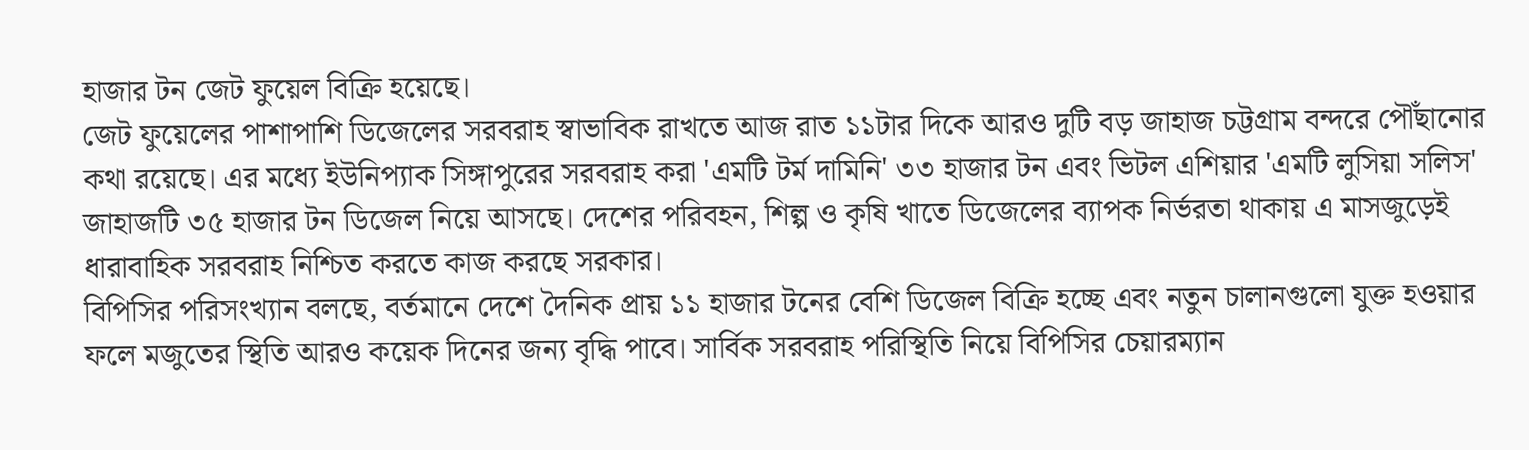হাজার টন জেট ফুয়েল বিক্রি হয়েছে।
জেট ফুয়েলের পাশাপাশি ডিজেলের সরবরাহ স্বাভাবিক রাখতে আজ রাত ১১টার দিকে আরও দুটি বড় জাহাজ চট্টগ্রাম বন্দরে পৌঁছানোর কথা রয়েছে। এর মধ্যে ইউনিপ্যাক সিঙ্গাপুরের সরবরাহ করা 'এমটি টর্ম দামিনি' ৩৩ হাজার টন এবং ভিটল এশিয়ার 'এমটি লুসিয়া সলিস' জাহাজটি ৩৫ হাজার টন ডিজেল নিয়ে আসছে। দেশের পরিবহন, শিল্প ও কৃষি খাতে ডিজেলের ব্যাপক নির্ভরতা থাকায় এ মাসজুড়েই ধারাবাহিক সরবরাহ নিশ্চিত করতে কাজ করছে সরকার।
বিপিসির পরিসংখ্যান বলছে, বর্তমানে দেশে দৈনিক প্রায় ১১ হাজার টনের বেশি ডিজেল বিক্রি হচ্ছে এবং নতুন চালানগুলো যুক্ত হওয়ার ফলে মজুতের স্থিতি আরও কয়েক দিনের জন্য বৃদ্ধি পাবে। সার্বিক সরবরাহ পরিস্থিতি নিয়ে বিপিসির চেয়ারম্যান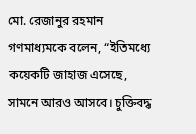মো. রেজানুর রহমান গণমাধ্যমকে বলেন, “ইতিমধ্যে কয়েকটি জাহাজ এসেছে, সামনে আরও আসবে। চুক্তিবদ্ধ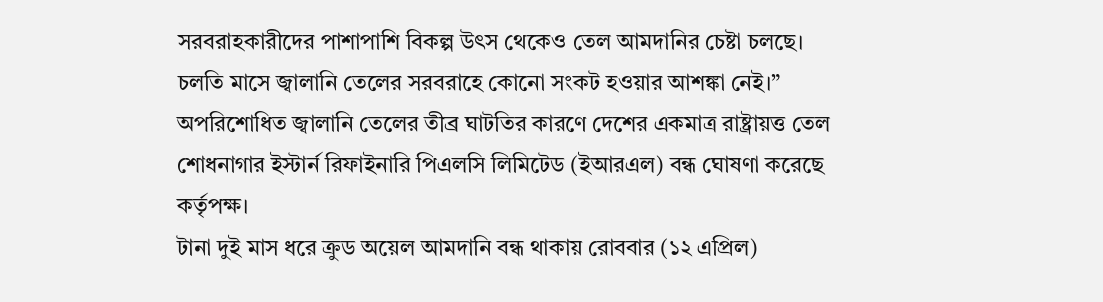সরবরাহকারীদের পাশাপাশি বিকল্প উৎস থেকেও তেল আমদানির চেষ্টা চলছে। চলতি মাসে জ্বালানি তেলের সরবরাহে কোনো সংকট হওয়ার আশঙ্কা নেই।”
অপরিশোধিত জ্বালানি তেলের তীব্র ঘাটতির কারণে দেশের একমাত্র রাষ্ট্রায়ত্ত তেল শোধনাগার ইস্টার্ন রিফাইনারি পিএলসি লিমিটেড (ইআরএল) বন্ধ ঘোষণা করেছে কর্তৃপক্ষ।
টানা দুই মাস ধরে ক্রুড অয়েল আমদানি বন্ধ থাকায় রোববার (১২ এপ্রিল)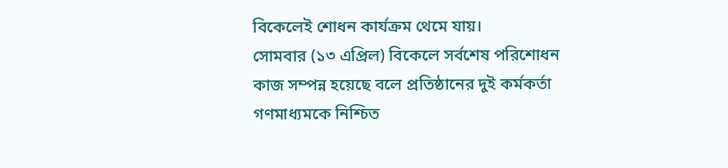বিকেলেই শোধন কার্যক্রম থেমে যায়।
সোমবার (১৩ এপ্রিল) বিকেলে সর্বশেষ পরিশোধন কাজ সম্পন্ন হয়েছে বলে প্রতিষ্ঠানের দুই কর্মকর্তা গণমাধ্যমকে নিশ্চিত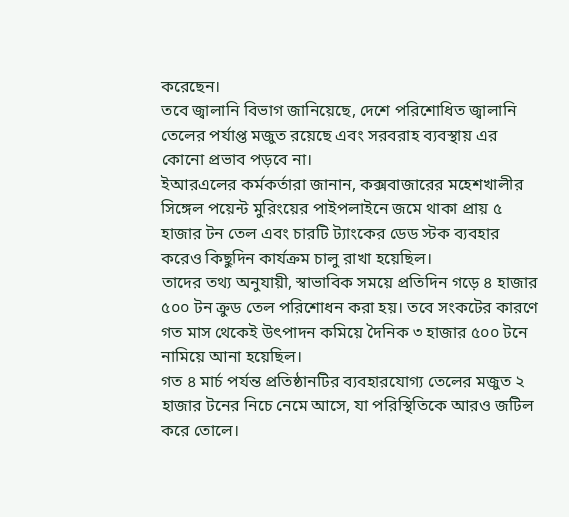করেছেন।
তবে জ্বালানি বিভাগ জানিয়েছে, দেশে পরিশোধিত জ্বালানি তেলের পর্যাপ্ত মজুত রয়েছে এবং সরবরাহ ব্যবস্থায় এর কোনো প্রভাব পড়বে না।
ইআরএলের কর্মকর্তারা জানান, কক্সবাজারের মহেশখালীর সিঙ্গেল পয়েন্ট মুরিংয়ের পাইপলাইনে জমে থাকা প্রায় ৫ হাজার টন তেল এবং চারটি ট্যাংকের ডেড স্টক ব্যবহার করেও কিছুদিন কার্যক্রম চালু রাখা হয়েছিল।
তাদের তথ্য অনুযায়ী, স্বাভাবিক সময়ে প্রতিদিন গড়ে ৪ হাজার ৫০০ টন ক্রুড তেল পরিশোধন করা হয়। তবে সংকটের কারণে গত মাস থেকেই উৎপাদন কমিয়ে দৈনিক ৩ হাজার ৫০০ টনে নামিয়ে আনা হয়েছিল।
গত ৪ মার্চ পর্যন্ত প্রতিষ্ঠানটির ব্যবহারযোগ্য তেলের মজুত ২ হাজার টনের নিচে নেমে আসে, যা পরিস্থিতিকে আরও জটিল করে তোলে।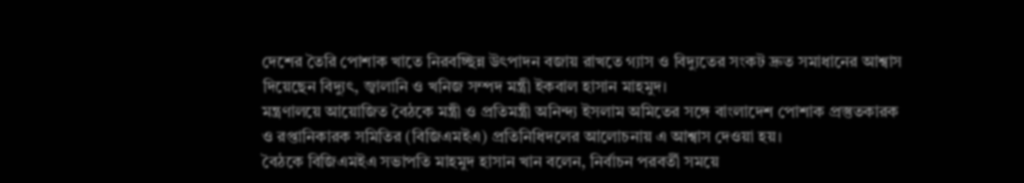দেশের তৈরি পোশাক খাতে নিরবচ্ছিন্ন উৎপাদন বজায় রাখতে গ্যাস ও বিদ্যুতের সংকট দ্রুত সমাধানের আশ্বাস দিয়েছেন বিদ্যুৎ, জ্বালানি ও খনিজ সম্পদ মন্ত্রী ইকবাল হাসান মাহমুদ।
মন্ত্রণালয়ে আয়োজিত বৈঠকে মন্ত্রী ও প্রতিমন্ত্রী অনিন্দ্য ইসলাম অমিতের সঙ্গে বাংলাদেশ পোশাক প্রস্তুতকারক ও রপ্তানিকারক সমিতির (বিজিএমইএ) প্রতিনিধিদলের আলোচনায় এ আশ্বাস দেওয়া হয়।
বৈঠকে বিজিএমইএ সভাপতি মাহমুদ হাসান খান বলেন, নির্বাচন পরবর্তী সময়ে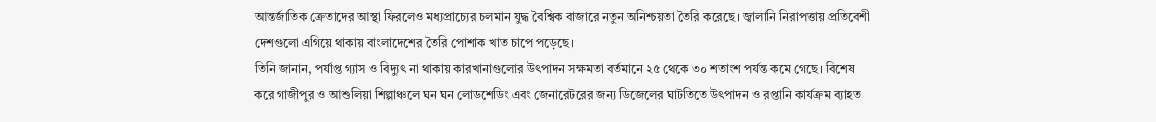আন্তর্জাতিক ক্রেতাদের আস্থা ফিরলেও মধ্যপ্রাচ্যের চলমান যুদ্ধ বৈশ্বিক বাজারে নতুন অনিশ্চয়তা তৈরি করেছে। জ্বালানি নিরাপত্তায় প্রতিবেশী দেশগুলো এগিয়ে থাকায় বাংলাদেশের তৈরি পোশাক খাত চাপে পড়েছে।
তিনি জানান, পর্যাপ্ত গ্যাস ও বিদ্যুৎ না থাকায় কারখানাগুলোর উৎপাদন সক্ষমতা বর্তমানে ২৫ থেকে ৩০ শতাংশ পর্যন্ত কমে গেছে। বিশেষ করে গাজীপুর ও আশুলিয়া শিল্পাঞ্চলে ঘন ঘন লোডশেডিং এবং জেনারেটরের জন্য ডিজেলের ঘাটতিতে উৎপাদন ও রপ্তানি কার্যক্রম ব্যাহত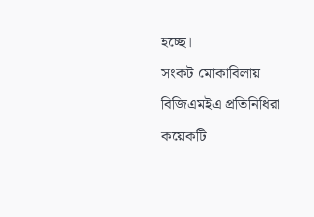হচ্ছে।
সংকট মোকাবিলায় বিজিএমইএ প্রতিনিধিরা কয়েকটি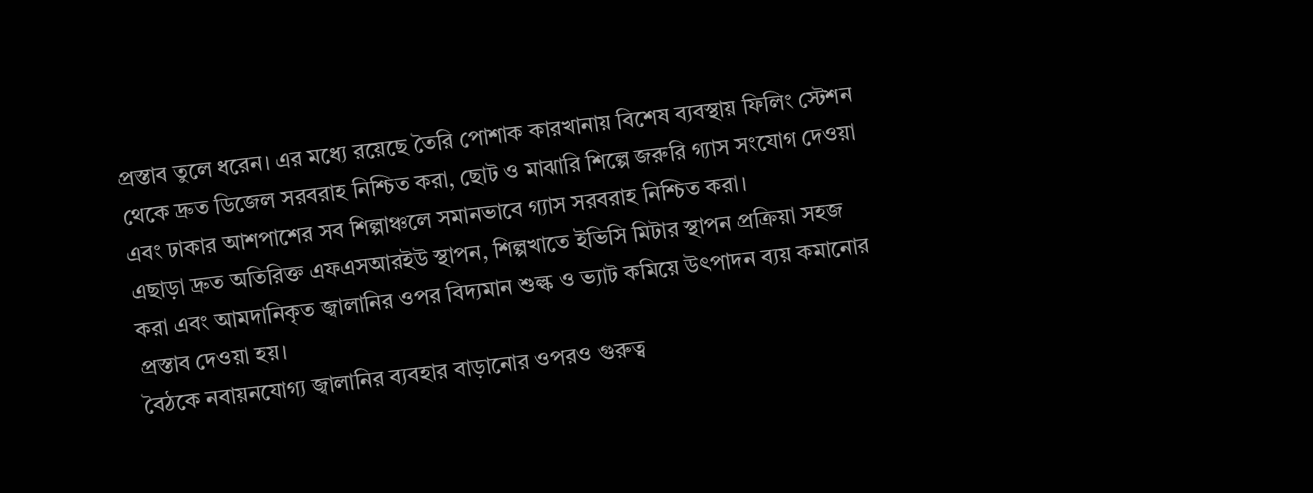প্রস্তাব তুলে ধরেন। এর মধ্যে রয়েছে তৈরি পোশাক কারখানায় বিশেষ ব্যবস্থায় ফিলিং স্টেশন থেকে দ্রুত ডিজেল সরবরাহ নিশ্চিত করা, ছোট ও মাঝারি শিল্পে জরুরি গ্যাস সংযোগ দেওয়া এবং ঢাকার আশপাশের সব শিল্পাঞ্চলে সমানভাবে গ্যাস সরবরাহ নিশ্চিত করা।
এছাড়া দ্রুত অতিরিক্ত এফএসআরইউ স্থাপন, শিল্পখাতে ইভিসি মিটার স্থাপন প্রক্রিয়া সহজ করা এবং আমদানিকৃত জ্বালানির ওপর বিদ্যমান শুল্ক ও ভ্যাট কমিয়ে উৎপাদন ব্যয় কমানোর প্রস্তাব দেওয়া হয়।
বৈঠকে নবায়নযোগ্য জ্বালানির ব্যবহার বাড়ানোর ওপরও গুরুত্ব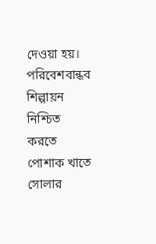দেওয়া হয়। পরিবেশবান্ধব শিল্পায়ন নিশ্চিত করতে পোশাক খাতে সোলার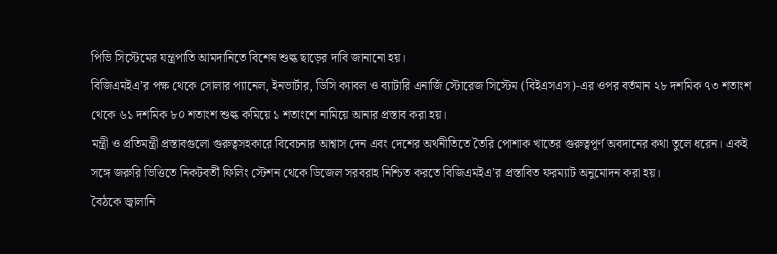পিভি সিস্টেমের যন্ত্রপাতি আমদানিতে বিশেষ শুল্ক ছাড়ের দাবি জানানো হয়।
বিজিএমইএ’র পক্ষ থেকে সোলার প্যানেল, ইনভার্টার, ডিসি ক্যাবল ও ব্যাটারি এনার্জি স্টোরেজ সিস্টেম (বিইএসএস)-এর ওপর বর্তমান ২৮ দশমিক ৭৩ শতাংশ থেকে ৬১ দশমিক ৮০ শতাংশ শুল্ক কমিয়ে ১ শতাংশে নামিয়ে আনার প্রস্তাব করা হয়।
মন্ত্রী ও প্রতিমন্ত্রী প্রস্তাবগুলো গুরুত্বসহকারে বিবেচনার আশ্বাস দেন এবং দেশের অর্থনীতিতে তৈরি পোশাক খাতের গুরুত্বপূর্ণ অবদানের কথা তুলে ধরেন। একই সঙ্গে জরুরি ভিত্তিতে নিকটবর্তী ফিলিং স্টেশন থেকে ডিজেল সরবরাহ নিশ্চিত করতে বিজিএমইএ’র প্রস্তাবিত ফরম্যাট অনুমোদন করা হয়।
বৈঠকে জ্বালানি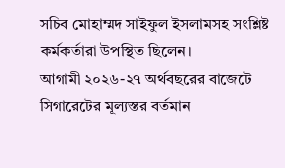সচিব মোহাম্মদ সাইফুল ইসলামসহ সংশ্লিষ্ট কর্মকর্তারা উপস্থিত ছিলেন।
আগামী ২০২৬-২৭ অর্থবছরের বাজেটে সিগারেটের মূল্যস্তর বর্তমান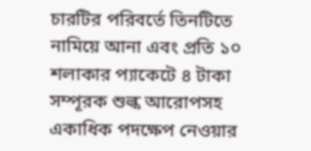চারটির পরিবর্তে তিনটিতে নামিয়ে আনা এবং প্রতি ১০ শলাকার প্যাকেটে ৪ টাকা সম্পূরক শুল্ক আরোপসহ একাধিক পদক্ষেপ নেওয়ার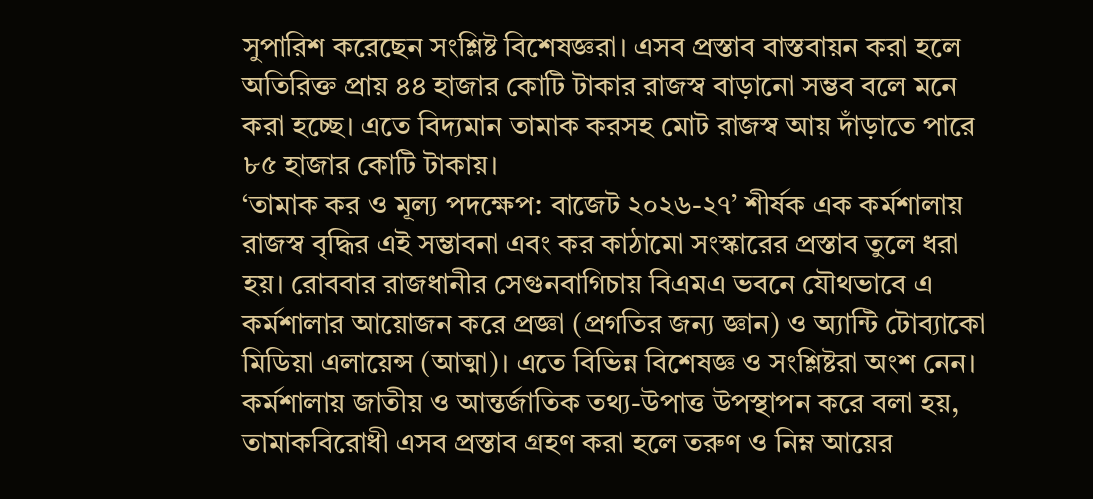সুপারিশ করেছেন সংশ্লিষ্ট বিশেষজ্ঞরা। এসব প্রস্তাব বাস্তবায়ন করা হলে অতিরিক্ত প্রায় ৪৪ হাজার কোটি টাকার রাজস্ব বাড়ানো সম্ভব বলে মনে করা হচ্ছে। এতে বিদ্যমান তামাক করসহ মোট রাজস্ব আয় দাঁড়াতে পারে ৮৫ হাজার কোটি টাকায়।
‘তামাক কর ও মূল্য পদক্ষেপ: বাজেট ২০২৬-২৭’ শীর্ষক এক কর্মশালায় রাজস্ব বৃদ্ধির এই সম্ভাবনা এবং কর কাঠামো সংস্কারের প্রস্তাব তুলে ধরা হয়। রোববার রাজধানীর সেগুনবাগিচায় বিএমএ ভবনে যৌথভাবে এ কর্মশালার আয়োজন করে প্রজ্ঞা (প্রগতির জন্য জ্ঞান) ও অ্যান্টি টোব্যাকো মিডিয়া এলায়েন্স (আত্মা)। এতে বিভিন্ন বিশেষজ্ঞ ও সংশ্লিষ্টরা অংশ নেন।
কর্মশালায় জাতীয় ও আন্তর্জাতিক তথ্য-উপাত্ত উপস্থাপন করে বলা হয়, তামাকবিরোধী এসব প্রস্তাব গ্রহণ করা হলে তরুণ ও নিম্ন আয়ের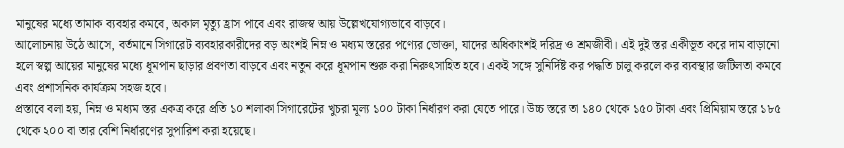মানুষের মধ্যে তামাক ব্যবহার কমবে, অকাল মৃত্যু হ্রাস পাবে এবং রাজস্ব আয় উল্লেখযোগ্যভাবে বাড়বে।
আলোচনায় উঠে আসে, বর্তমানে সিগারেট ব্যবহারকারীদের বড় অংশই নিম্ন ও মধ্যম স্তরের পণ্যের ভোক্তা, যাদের অধিকাংশই দরিদ্র ও শ্রমজীবী। এই দুই স্তর একীভূত করে দাম বাড়ানো হলে স্বল্প আয়ের মানুষের মধ্যে ধূমপান ছাড়ার প্রবণতা বাড়বে এবং নতুন করে ধূমপান শুরু করা নিরুৎসাহিত হবে। একই সঙ্গে সুনির্দিষ্ট কর পদ্ধতি চালু করলে কর ব্যবস্থার জটিলতা কমবে এবং প্রশাসনিক কার্যক্রম সহজ হবে।
প্রস্তাবে বলা হয়, নিম্ন ও মধ্যম স্তর একত্র করে প্রতি ১০ শলাকা সিগারেটের খুচরা মূল্য ১০০ টাকা নির্ধারণ করা যেতে পারে। উচ্চ স্তরে তা ১৪০ থেকে ১৫০ টাকা এবং প্রিমিয়াম স্তরে ১৮৫ থেকে ২০০ বা তার বেশি নির্ধারণের সুপারিশ করা হয়েছে।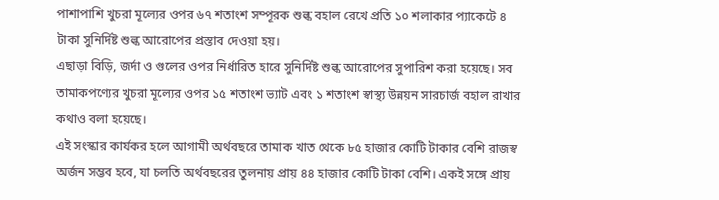পাশাপাশি খুচরা মূল্যের ওপর ৬৭ শতাংশ সম্পূরক শুল্ক বহাল রেখে প্রতি ১০ শলাকার প্যাকেটে ৪ টাকা সুনির্দিষ্ট শুল্ক আরোপের প্রস্তাব দেওয়া হয়।
এছাড়া বিড়ি, জর্দা ও গুলের ওপর নির্ধারিত হারে সুনির্দিষ্ট শুল্ক আরোপের সুপারিশ করা হয়েছে। সব তামাকপণ্যের খুচরা মূল্যের ওপর ১৫ শতাংশ ভ্যাট এবং ১ শতাংশ স্বাস্থ্য উন্নয়ন সারচার্জ বহাল রাখার কথাও বলা হয়েছে।
এই সংস্কার কার্যকর হলে আগামী অর্থবছরে তামাক খাত থেকে ৮৫ হাজার কোটি টাকার বেশি রাজস্ব অর্জন সম্ভব হবে, যা চলতি অর্থবছরের তুলনায় প্রায় ৪৪ হাজার কোটি টাকা বেশি। একই সঙ্গে প্রায়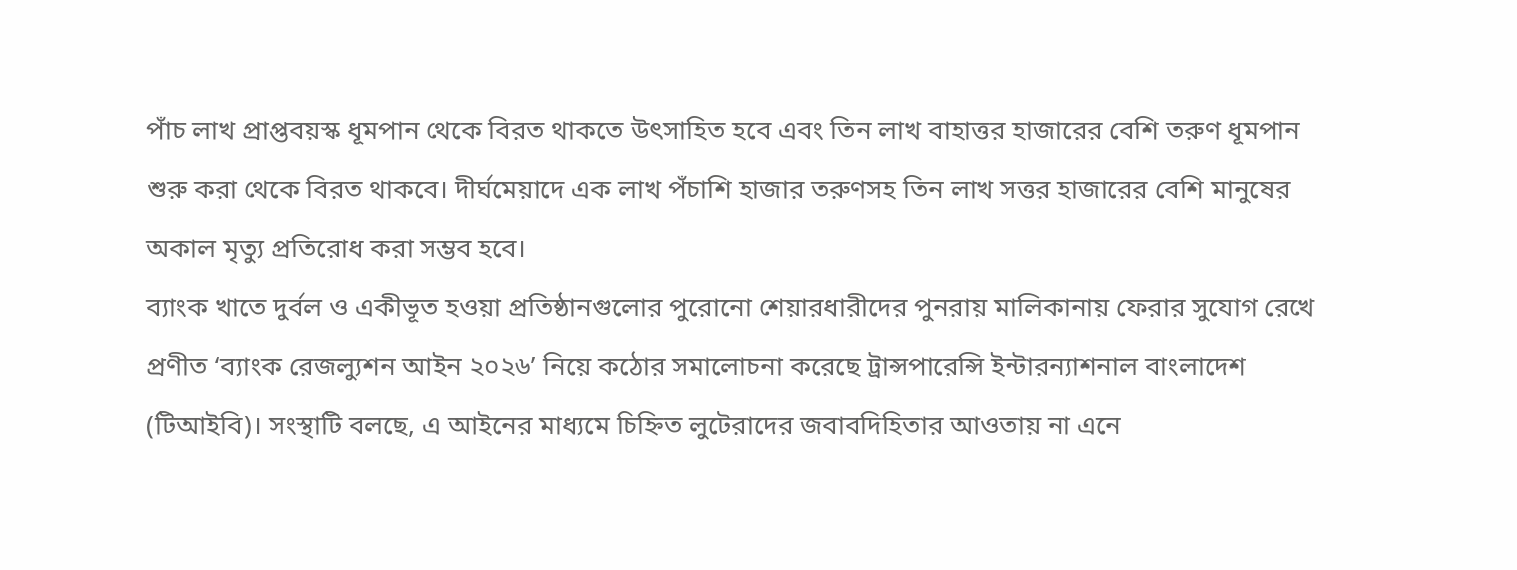পাঁচ লাখ প্রাপ্তবয়স্ক ধূমপান থেকে বিরত থাকতে উৎসাহিত হবে এবং তিন লাখ বাহাত্তর হাজারের বেশি তরুণ ধূমপান শুরু করা থেকে বিরত থাকবে। দীর্ঘমেয়াদে এক লাখ পঁচাশি হাজার তরুণসহ তিন লাখ সত্তর হাজারের বেশি মানুষের অকাল মৃত্যু প্রতিরোধ করা সম্ভব হবে।
ব্যাংক খাতে দুর্বল ও একীভূত হওয়া প্রতিষ্ঠানগুলোর পুরোনো শেয়ারধারীদের পুনরায় মালিকানায় ফেরার সুযোগ রেখে প্রণীত ‘ব্যাংক রেজল্যুশন আইন ২০২৬’ নিয়ে কঠোর সমালোচনা করেছে ট্রান্সপারেন্সি ইন্টারন্যাশনাল বাংলাদেশ (টিআইবি)। সংস্থাটি বলছে, এ আইনের মাধ্যমে চিহ্নিত লুটেরাদের জবাবদিহিতার আওতায় না এনে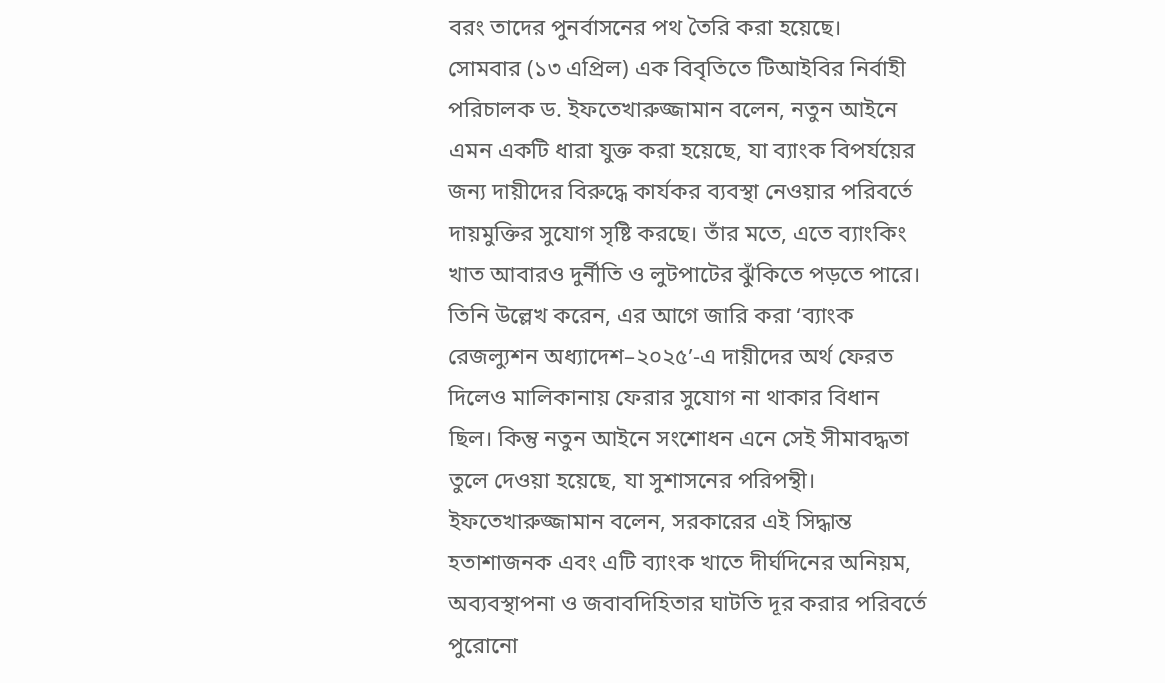বরং তাদের পুনর্বাসনের পথ তৈরি করা হয়েছে।
সোমবার (১৩ এপ্রিল) এক বিবৃতিতে টিআইবির নির্বাহী পরিচালক ড. ইফতেখারুজ্জামান বলেন, নতুন আইনে এমন একটি ধারা যুক্ত করা হয়েছে, যা ব্যাংক বিপর্যয়ের জন্য দায়ীদের বিরুদ্ধে কার্যকর ব্যবস্থা নেওয়ার পরিবর্তে দায়মুক্তির সুযোগ সৃষ্টি করছে। তাঁর মতে, এতে ব্যাংকিং খাত আবারও দুর্নীতি ও লুটপাটের ঝুঁকিতে পড়তে পারে।
তিনি উল্লেখ করেন, এর আগে জারি করা ‘ব্যাংক রেজল্যুশন অধ্যাদেশ–২০২৫’-এ দায়ীদের অর্থ ফেরত দিলেও মালিকানায় ফেরার সুযোগ না থাকার বিধান ছিল। কিন্তু নতুন আইনে সংশোধন এনে সেই সীমাবদ্ধতা তুলে দেওয়া হয়েছে, যা সুশাসনের পরিপন্থী।
ইফতেখারুজ্জামান বলেন, সরকারের এই সিদ্ধান্ত হতাশাজনক এবং এটি ব্যাংক খাতে দীর্ঘদিনের অনিয়ম, অব্যবস্থাপনা ও জবাবদিহিতার ঘাটতি দূর করার পরিবর্তে পুরোনো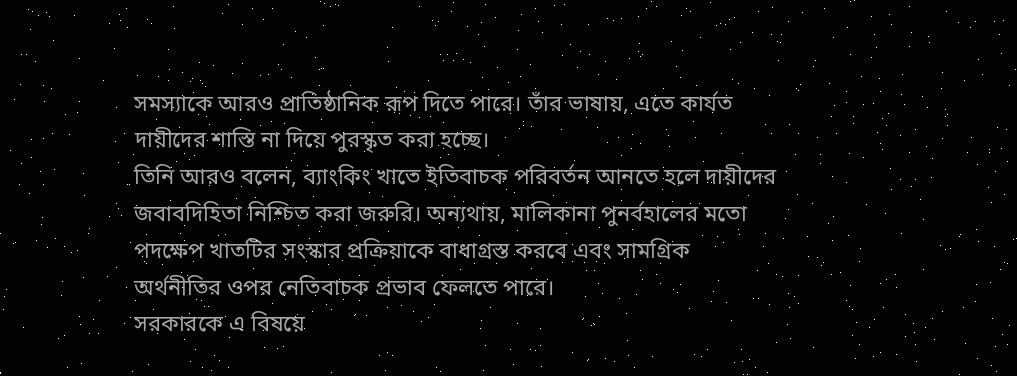সমস্যাকে আরও প্রাতিষ্ঠানিক রূপ দিতে পারে। তাঁর ভাষায়, এতে কার্যত দায়ীদের শাস্তি না দিয়ে পুরস্কৃত করা হচ্ছে।
তিনি আরও বলেন, ব্যাংকিং খাতে ইতিবাচক পরিবর্তন আনতে হলে দায়ীদের জবাবদিহিতা নিশ্চিত করা জরুরি। অন্যথায়, মালিকানা পুনর্বহালের মতো পদক্ষেপ খাতটির সংস্কার প্রক্রিয়াকে বাধাগ্রস্ত করবে এবং সামগ্রিক অর্থনীতির ওপর নেতিবাচক প্রভাব ফেলতে পারে।
সরকারকে এ বিষয়ে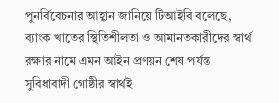পুনর্বিবেচনার আহ্বান জানিয়ে টিআইবি বলেছে, ব্যাংক খাতের স্থিতিশীলতা ও আমানতকারীদের স্বার্থ রক্ষার নামে এমন আইন প্রণয়ন শেষ পর্যন্ত সুবিধাবাদী গোষ্ঠীর স্বার্থই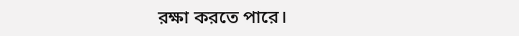রক্ষা করতে পারে।